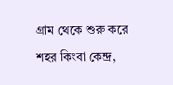গ্রাম থেকে শুরু করে শহর কিংবা কেন্দ্র,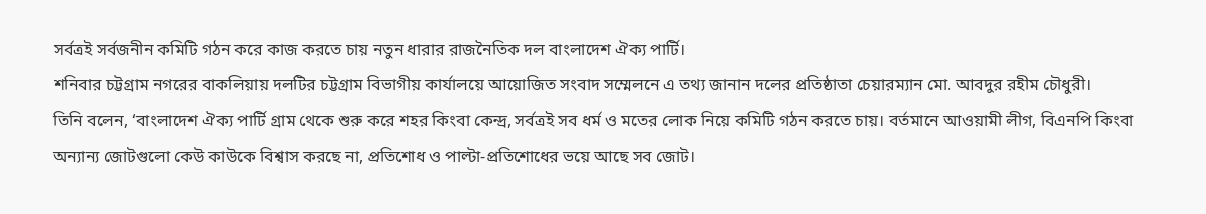সর্বত্রই সর্বজনীন কমিটি গঠন করে কাজ করতে চায় নতুন ধারার রাজনৈতিক দল বাংলাদেশ ঐক্য পার্টি।
শনিবার চট্টগ্রাম নগরের বাকলিয়ায় দলটির চট্টগ্রাম বিভাগীয় কার্যালয়ে আয়োজিত সংবাদ সম্মেলনে এ তথ্য জানান দলের প্রতিষ্ঠাতা চেয়ারম্যান মো. আবদুর রহীম চৌধুরী।
তিনি বলেন, ‘বাংলাদেশ ঐক্য পার্টি গ্রাম থেকে শুরু করে শহর কিংবা কেন্দ্র, সর্বত্রই সব ধর্ম ও মতের লোক নিয়ে কমিটি গঠন করতে চায়। বর্তমানে আওয়ামী লীগ, বিএনপি কিংবা অন্যান্য জোটগুলো কেউ কাউকে বিশ্বাস করছে না, প্রতিশোধ ও পাল্টা-প্রতিশোধের ভয়ে আছে সব জোট।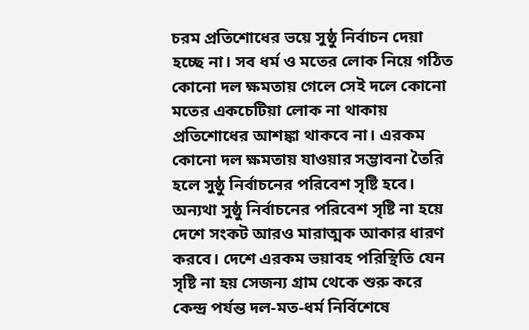চরম প্রতিশোধের ভয়ে সুষ্ঠু নির্বাচন দেয়া হচ্ছে না। সব ধর্ম ও মতের লোক নিয়ে গঠিত কোনো দল ক্ষমতায় গেলে সেই দলে কোনো মতের একচেটিয়া লোক না থাকায় প্রতিশোধের আশঙ্কা থাকবে না। এরকম কোনো দল ক্ষমতায় যাওয়ার সম্ভাবনা তৈরি হলে সুষ্ঠু নির্বাচনের পরিবেশ সৃষ্টি হবে। অন্যথা সুষ্ঠু নির্বাচনের পরিবেশ সৃষ্টি না হয়ে দেশে সংকট আরও মারাত্মক আকার ধারণ করবে। দেশে এরকম ভয়াবহ পরিস্থিতি যেন সৃষ্টি না হয় সেজন্য গ্রাম থেকে শুরু করে কেন্দ্র পর্যন্ত দল-মত-ধর্ম নির্বিশেষে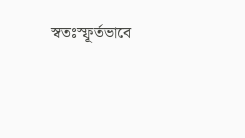স্বতঃস্ফূর্তভাবে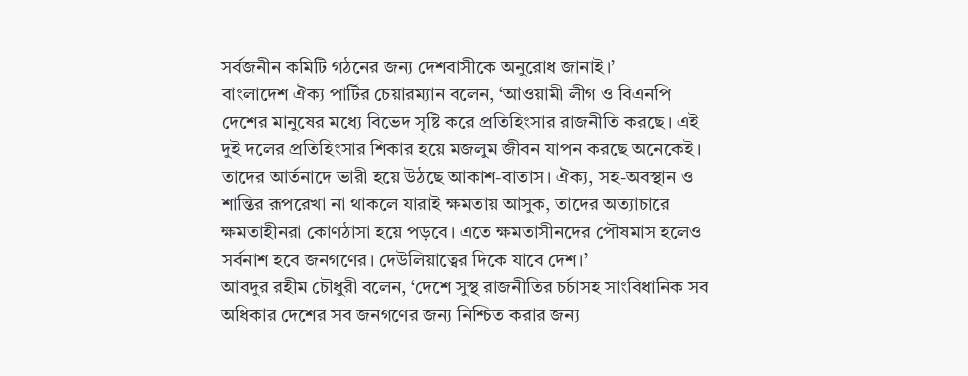সর্বজনীন কমিটি গঠনের জন্য দেশবাসীকে অনুরোধ জানাই।’
বাংলাদেশ ঐক্য পার্টির চেয়ারম্যান বলেন, ‘আওয়ামী লীগ ও বিএনপি দেশের মানুষের মধ্যে বিভেদ সৃষ্টি করে প্রতিহিংসার রাজনীতি করছে। এই দুই দলের প্রতিহিংসার শিকার হয়ে মজলুম জীবন যাপন করছে অনেকেই। তাদের আর্তনাদে ভারী হয়ে উঠছে আকাশ-বাতাস। ঐক্য, সহ-অবস্থান ও শান্তির রূপরেখা না থাকলে যারাই ক্ষমতায় আসুক, তাদের অত্যাচারে ক্ষমতাহীনরা কোণঠাসা হয়ে পড়বে। এতে ক্ষমতাসীনদের পৌষমাস হলেও সর্বনাশ হবে জনগণের। দেউলিয়াত্বের দিকে যাবে দেশ।’
আবদুর রহীম চৌধুরী বলেন, ‘দেশে সুস্থ রাজনীতির চর্চাসহ সাংবিধানিক সব অধিকার দেশের সব জনগণের জন্য নিশ্চিত করার জন্য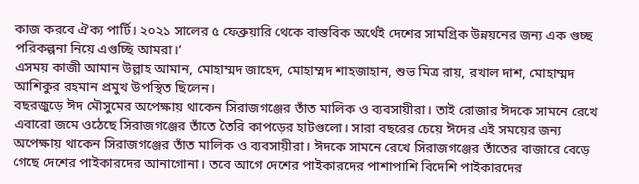কাজ করবে ঐক্য পার্টি। ২০২১ সালের ৫ ফেব্রুয়ারি থেকে বাস্তবিক অর্থেই দেশের সামগ্রিক উন্নয়নের জন্য এক গুচ্ছ পরিকল্পনা নিয়ে এগুচ্ছি আমরা।’
এসময় কাজী আমান উল্লাহ আমান, মোহাম্মদ জাহেদ, মোহাম্মদ শাহজাহান, শুভ মিত্র রায়, রখাল দাশ, মোহাম্মদ আশিকুর রহমান প্রমুখ উপস্থিত ছিলেন।
বছরজুড়ে ঈদ মৌসুমের অপেক্ষায় থাকেন সিরাজগঞ্জের তাঁত মালিক ও ব্যবসায়ীরা। তাই রোজার ঈদকে সামনে রেখে এবারো জমে ওঠেছে সিরাজগঞ্জের তাঁতে তৈরি কাপড়ের হাটগুলো। সারা বছরের চেয়ে ঈদের এই সময়ের জন্য অপেক্ষায় থাকেন সিরাজগঞ্জের তাঁত মালিক ও ব্যবসায়ীরা। ঈদকে সামনে রেখে সিরাজগঞ্জের তাঁতের বাজারে বেড়ে গেছে দেশের পাইকারদের আনাগোনা। তবে আগে দেশের পাইকারদের পাশাপাশি বিদেশি পাইকারদের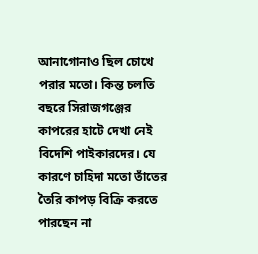আনাগোনাও ছিল চোখে পরার মতো। কিন্ত চলতি বছরে সিরাজগঞ্জের কাপরের হাটে দেখা নেই বিদেশি পাইকারদের। যে কারণে চাহিদা মতো তাঁতের তৈরি কাপড় বিক্রি করতে পারছেন না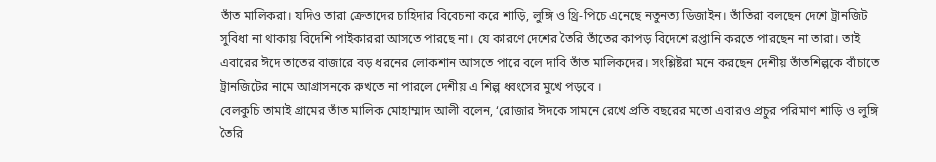তাঁত মালিকরা। যদিও তারা ক্রেতাদের চাহিদার বিবেচনা করে শাড়ি, লুঙ্গি ও থ্রি-পিচে এনেছে নতুনত্য ডিজাইন। তাঁতিরা বলছেন দেশে ট্রানজিট সুবিধা না থাকায় বিদেশি পাইকাররা আসতে পারছে না। যে কারণে দেশের তৈরি তাঁতের কাপড় বিদেশে রপ্তানি করতে পারছেন না তারা। তাই এবারের ঈদে তাতের বাজারে বড় ধরনের লোকশান আসতে পারে বলে দাবি তাঁত মালিকদের। সংশ্লিষ্টরা মনে করছেন দেশীয় তাঁতশিল্পকে বাঁচাতে ট্রানজিটের নামে আগ্রাসনকে রুখতে না পারলে দেশীয় এ শিল্প ধ্বংসের মুখে পড়বে ।
বেলকুচি তামাই গ্রামের তাঁত মালিক মোহাম্মাদ আলী বলেন, ‘রোজার ঈদকে সামনে রেখে প্রতি বছরের মতো এবারও প্রচুর পরিমাণ শাড়ি ও লুঙ্গি তৈরি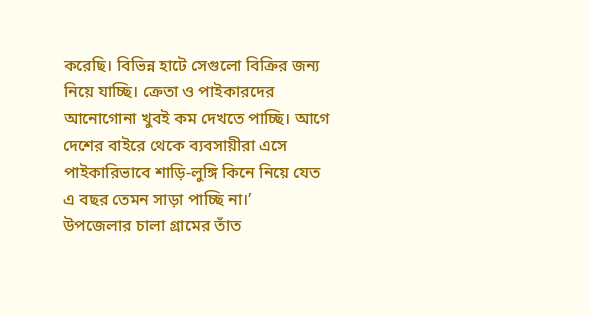করেছি। বিভিন্ন হাটে সেগুলো বিক্রির জন্য নিয়ে যাচ্ছি। ক্রেতা ও পাইকারদের আনোগোনা খুবই কম দেখতে পাচ্ছি। আগে দেশের বাইরে থেকে ব্যবসায়ীরা এসে পাইকারিভাবে শাড়ি-লুঙ্গি কিনে নিয়ে যেত এ বছর তেমন সাড়া পাচ্ছি না।’
উপজেলার চালা গ্রামের তাঁত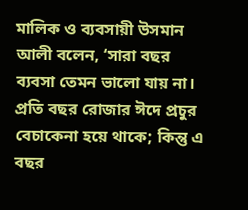মালিক ও ব্যবসায়ী উসমান আলী বলেন, ‘সারা বছর ব্যবসা তেমন ভালো যায় না। প্রতি বছর রোজার ঈদে প্রচুর বেচাকেনা হয়ে থাকে; কিন্তু এ বছর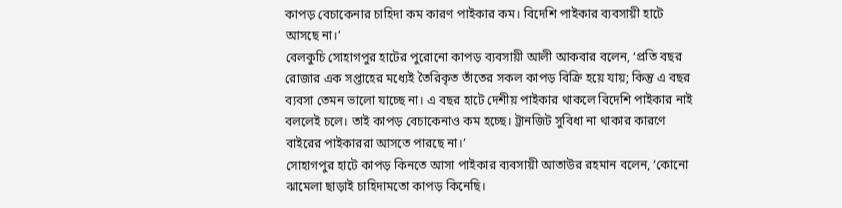কাপড় বেচাকেনার চাহিদা কম কারণ পাইকার কম। বিদেশি পাইকার ব্যবসায়ী হাটে আসছে না।’
বেলকুচি সোহাগপুর হাটের পুরোনো কাপড় ব্যবসায়ী আলী আকবার বলেন, ‘প্রতি বছর রোজার এক সপ্তাহের মধ্যেই তৈরিকৃত তাঁতের সকল কাপড় বিক্রি হয়ে যায়; কিন্তু এ বছর ব্যবসা তেমন ভালো যাচ্ছে না। এ বছর হাটে দেশীয় পাইকার থাকলে বিদেশি পাইকার নাই বললেই চলে। তাই কাপড় বেচাকেনাও কম হচ্ছে। ট্রানজিট সুবিধা না থাকার কারণে বাইরের পাইকাররা আসতে পারছে না।’
সোহাগপুর হাটে কাপড় কিনতে আসা পাইকার ব্যবসায়ী আতাউর রহমান বলেন, ‘কোনো ঝামেলা ছাড়াই চাহিদামতো কাপড় কিনেছি।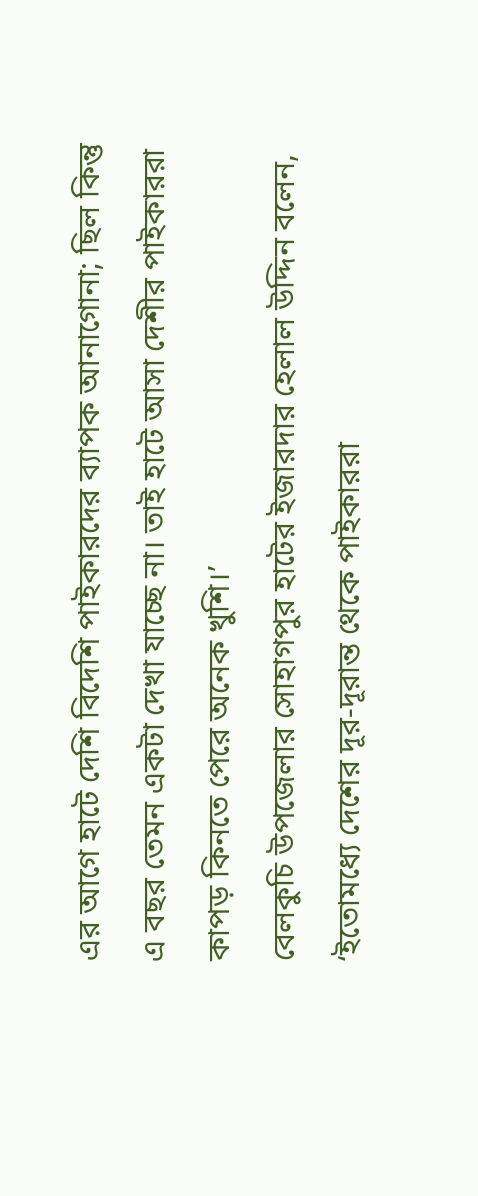এর আগে হাটে দেশি বিদেশি পাইকারদের ব্যাপক আনাগোনা; ছিল কিন্তু এ বছর তেমন একটা দেখা যাচ্ছে না। তাই হাটে আসা দেশীর পাইকাররা কাপড় কিনতে পেরে অনেক খুশি।’
বেলকুচি উপজেলার সোহাগপুর হাটের ইজারদার হেলাল উদ্দিন বলেন, ‘ইতোমধ্যে দেশের দূর-দূরান্ত থেকে পাইকাররা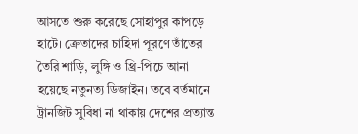আসতে শুরু করেছে সোহাপুর কাপড়ে হাটে। ক্রেতাদের চাহিদা পূরণে তাঁতের তৈরি শাড়ি, লুঙ্গি ও থ্রি-পিচে আনা হয়েছে নতুনত্য ডিজাইন। তবে বর্তমানে ট্রানজিট সুবিধা না থাকায় দেশের প্রত্যান্ত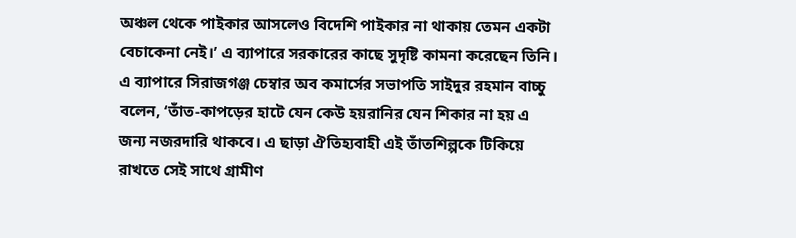অঞ্চল থেকে পাইকার আসলেও বিদেশি পাইকার না থাকায় তেমন একটা বেচাকেনা নেই।’ এ ব্যাপারে সরকারের কাছে সুদৃষ্টি কামনা করেছেন তিনি।
এ ব্যাপারে সিরাজগঞ্জ চেম্বার অব কমার্সের সভাপতি সাইদুর রহমান বাচ্চু বলেন, ‘তাঁত-কাপড়ের হাটে যেন কেউ হয়রানির যেন শিকার না হয় এ জন্য নজরদারি থাকবে। এ ছাড়া ঐতিহ্যবাহী এই তাঁতশিল্পকে টিকিয়ে রাখতে সেই সাথে গ্রামীণ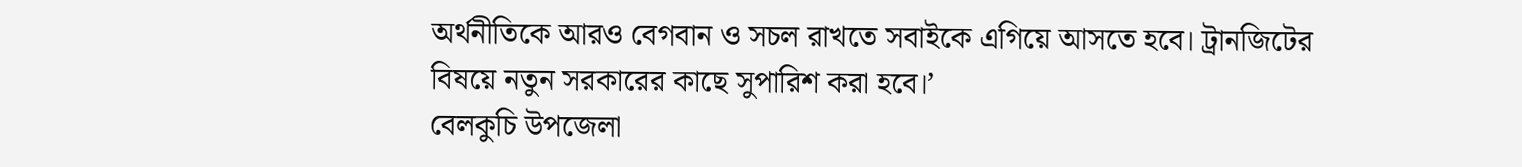অর্থনীতিকে আরও বেগবান ও সচল রাখতে সবাইকে এগিয়ে আসতে হবে। ট্রানজিটের বিষয়ে নতুন সরকারের কাছে সুপারিশ করা হবে।’
বেলকুচি উপজেলা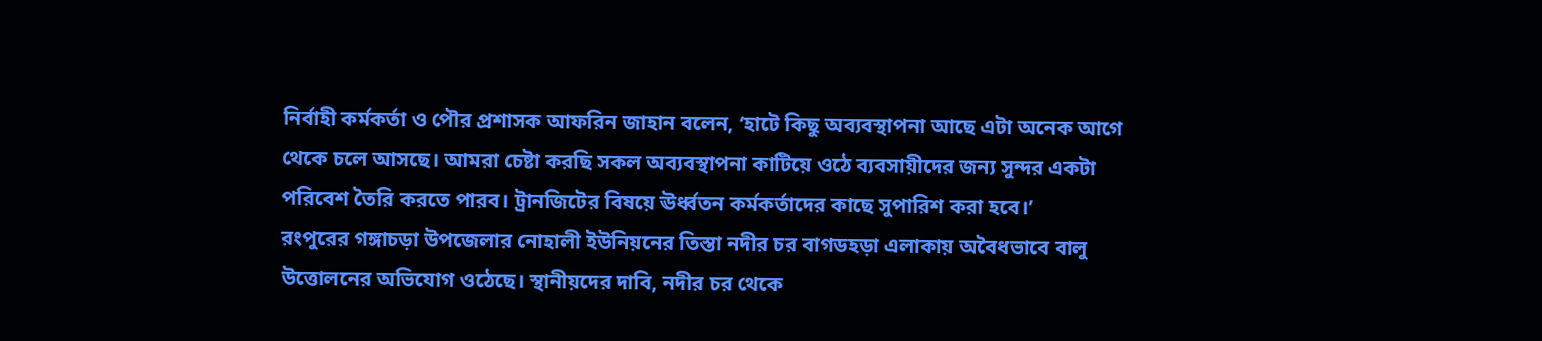নির্বাহী কর্মকর্তা ও পৌর প্রশাসক আফরিন জাহান বলেন, ‘হাটে কিছু অব্যবস্থাপনা আছে এটা অনেক আগে থেকে চলে আসছে। আমরা চেষ্টা করছি সকল অব্যবস্থাপনা কাটিয়ে ওঠে ব্যবসায়ীদের জন্য সুন্দর একটা পরিবেশ তৈরি করতে পারব। ট্রানজিটের বিষয়ে ঊর্ধ্বতন কর্মকর্তাদের কাছে সুপারিশ করা হবে।’
রংপুরের গঙ্গাচড়া উপজেলার নোহালী ইউনিয়নের তিস্তা নদীর চর বাগডহড়া এলাকায় অবৈধভাবে বালু উত্তোলনের অভিযোগ ওঠেছে। স্থানীয়দের দাবি, নদীর চর থেকে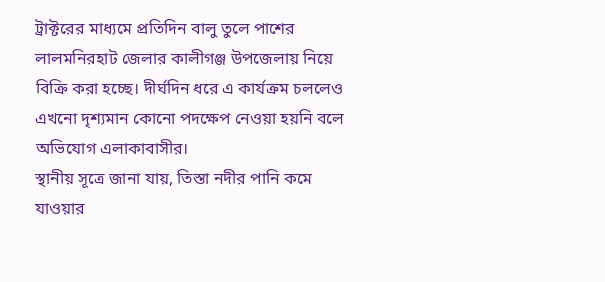ট্রাক্টরের মাধ্যমে প্রতিদিন বালু তুলে পাশের লালমনিরহাট জেলার কালীগঞ্জ উপজেলায় নিয়ে বিক্রি করা হচ্ছে। দীর্ঘদিন ধরে এ কার্যক্রম চললেও এখনো দৃশ্যমান কোনো পদক্ষেপ নেওয়া হয়নি বলে অভিযোগ এলাকাবাসীর।
স্থানীয় সূত্রে জানা যায়, তিস্তা নদীর পানি কমে যাওয়ার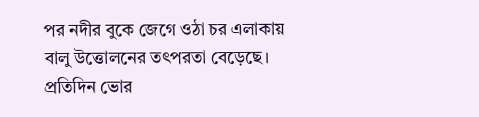পর নদীর বুকে জেগে ওঠা চর এলাকায় বালু উত্তোলনের তৎপরতা বেড়েছে। প্রতিদিন ভোর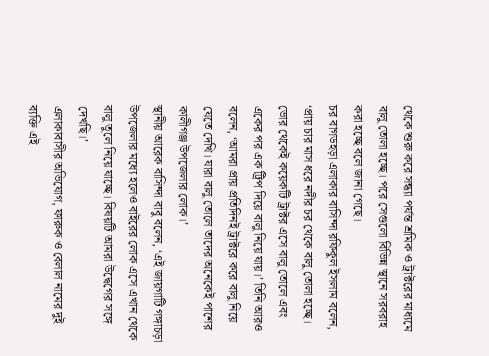থেকে শুরু করে সন্ধ্যা পর্যন্ত শ্রমিক ও ট্রাক্টরের মাধ্যমে বালু তোলা হচ্ছে। পরে সেগুলো বিভিন্ন স্থানে সরবরাহ করা হচ্ছে বলে জানা গেছে।
চর বাগডহড়া এলাকার বাসিন্দা রফিকুল ইসলাম বলেন, ‘প্রায় চার মাস ধরে নদীর চর থেকে বালু তোলা হচ্ছে। ভোর থেকেই কয়েকটি ট্রাক্টর এসে বালু তোলে এবং একের পর এক ট্রিপ দিয়ে বালু নিয়ে যায়।’ তিনি আরও বলেন, ‘আমরা প্রায় প্রতিদিনই ট্রাক্টরে করে বালু নিয়ে যেতে দেখি। যারা বালু তোলে তাদের অনেকেই পাশের কালীগঞ্জ উপজেলার লোক।’
স্থানীয় আরেক বাসিন্দা বাবু বলেন, ‘এই জায়গাটি গঙ্গাচড়া উপজেলার মধ্যে হলেও বাইরের লোক এসে এখান থেকে বালু তুলে নিয়ে যাচ্ছে। বিষয়টি আমরা উদ্বেগের সঙ্গে দেখছি।’
এলাকাবাসীর অভিযোগ, ফারুক ও বেলাল নামের দুই ব্যক্তি এই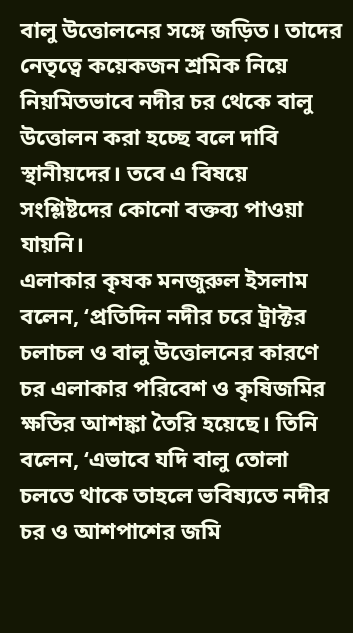বালু উত্তোলনের সঙ্গে জড়িত। তাদের নেতৃত্বে কয়েকজন শ্রমিক নিয়ে নিয়মিতভাবে নদীর চর থেকে বালু উত্তোলন করা হচ্ছে বলে দাবি স্থানীয়দের। তবে এ বিষয়ে সংশ্লিষ্টদের কোনো বক্তব্য পাওয়া যায়নি।
এলাকার কৃষক মনজুরুল ইসলাম বলেন, ‘প্রতিদিন নদীর চরে ট্রাক্টর চলাচল ও বালু উত্তোলনের কারণে চর এলাকার পরিবেশ ও কৃষিজমির ক্ষতির আশঙ্কা তৈরি হয়েছে। তিনি বলেন, ‘এভাবে যদি বালু তোলা চলতে থাকে তাহলে ভবিষ্যতে নদীর চর ও আশপাশের জমি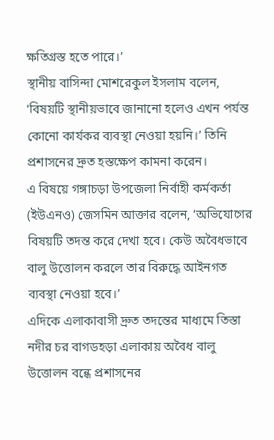ক্ষতিগ্রস্ত হতে পারে।’
স্থানীয় বাসিন্দা মোশরেকুল ইসলাম বলেন, ‘বিষয়টি স্থানীয়ভাবে জানানো হলেও এখন পর্যন্ত কোনো কার্যকর ব্যবস্থা নেওয়া হয়নি।’ তিনি প্রশাসনের দ্রুত হস্তক্ষেপ কামনা করেন।
এ বিষয়ে গঙ্গাচড়া উপজেলা নির্বাহী কর্মকর্তা (ইউএনও) জেসমিন আক্তার বলেন, ‘অভিযোগের বিষয়টি তদন্ত করে দেখা হবে। কেউ অবৈধভাবে বালু উত্তোলন করলে তার বিরুদ্ধে আইনগত ব্যবস্থা নেওয়া হবে।’
এদিকে এলাকাবাসী দ্রুত তদন্তের মাধ্যমে তিস্তা নদীর চর বাগডহড়া এলাকায় অবৈধ বালু উত্তোলন বন্ধে প্রশাসনের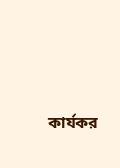কার্যকর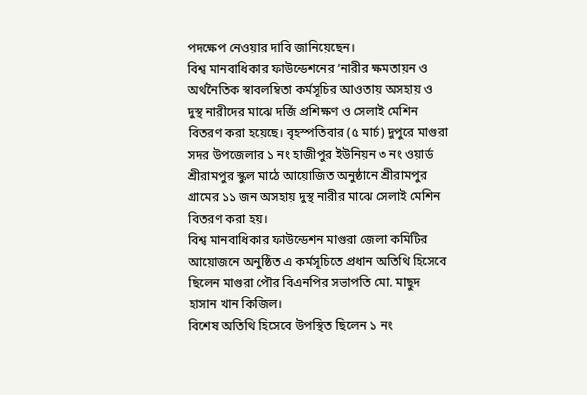পদক্ষেপ নেওয়ার দাবি জানিয়েছেন।
বিশ্ব মানবাধিকার ফাউন্ডেশনের ‘নারীর ক্ষমতায়ন ও অর্থনৈতিক স্বাবলম্বিতা কর্মসূচির আওতায় অসহায় ও দুস্থ নারীদের মাঝে দর্জি প্রশিক্ষণ ও সেলাই মেশিন বিতরণ করা হয়েছে। বৃহস্পতিবার (৫ মার্চ) দুপুরে মাগুরা সদর উপজেলার ১ নং হাজীপুর ইউনিয়ন ৩ নং ওয়ার্ড শ্রীরামপুর স্কুল মাঠে আয়োজিত অনুষ্ঠানে শ্রীরামপুর গ্রামের ১১ জন অসহায় দুস্থ নারীর মাঝে সেলাই মেশিন বিতরণ করা হয়।
বিশ্ব মানবাধিকার ফাউন্ডেশন মাগুরা জেলা কমিটির আয়োজনে অনুষ্ঠিত এ কর্মসূচিতে প্রধান অতিথি হিসেবে ছিলেন মাগুরা পৌর বিএনপির সভাপতি মো. মাছুদ হাসান খান কিজিল।
বিশেষ অতিথি হিসেবে উপস্থিত ছিলেন ১ নং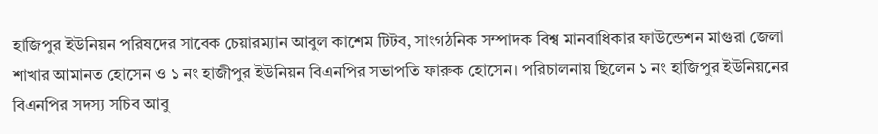হাজিপুর ইউনিয়ন পরিষদের সাবেক চেয়ারম্যান আবুল কাশেম টিটব, সাংগঠনিক সম্পাদক বিশ্ব মানবাধিকার ফাউন্ডেশন মাগুরা জেলা শাখার আমানত হোসেন ও ১ নং হাজীপুর ইউনিয়ন বিএনপির সভাপতি ফারুক হোসেন। পরিচালনায় ছিলেন ১ নং হাজিপুর ইউনিয়নের বিএনপির সদস্য সচিব আবু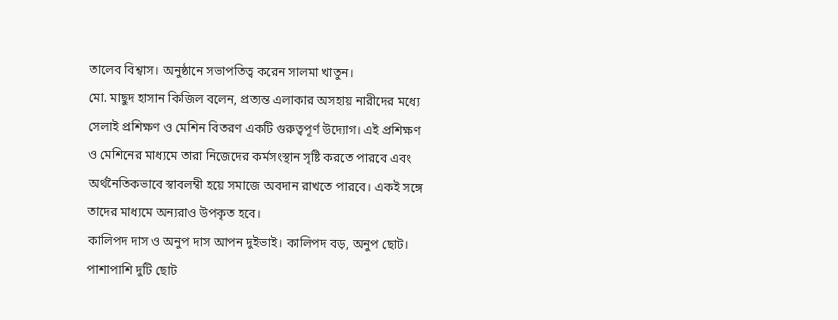তালেব বিশ্বাস। অনুষ্ঠানে সভাপতিত্ব করেন সালমা খাতুন।
মো. মাছুদ হাসান কিজিল বলেন, প্রত্যন্ত এলাকার অসহায় নারীদের মধ্যে সেলাই প্রশিক্ষণ ও মেশিন বিতরণ একটি গুরুত্বপূর্ণ উদ্যোগ। এই প্রশিক্ষণ ও মেশিনের মাধ্যমে তারা নিজেদের কর্মসংস্থান সৃষ্টি করতে পারবে এবং অর্থনৈতিকভাবে স্বাবলম্বী হয়ে সমাজে অবদান রাখতে পারবে। একই সঙ্গে তাদের মাধ্যমে অন্যরাও উপকৃত হবে।
কালিপদ দাস ও অনুপ দাস আপন দুইভাই। কালিপদ বড়, অনুপ ছোট। পাশাপাশি দুটি ছোট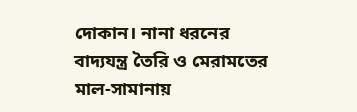দোকান। নানা ধরনের বাদ্যযন্ত্র তৈরি ও মেরামতের মাল-সামানায়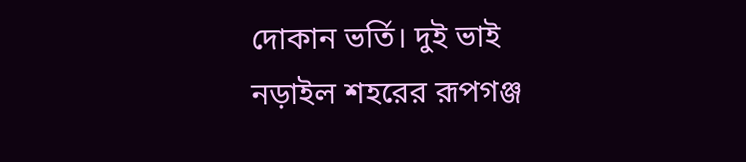দোকান ভর্তি। দুই ভাই নড়াইল শহরের রূপগঞ্জ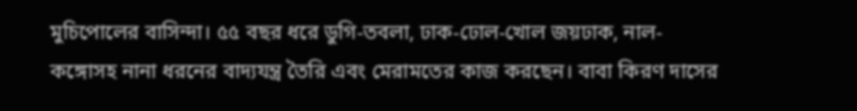মুচিপোলের বাসিন্দা। ৫৫ বছর ধরে ডুগি-তবলা, ঢাক-ঢোল-খোল জয়ঢাক, নাল-কঙ্গোসহ নানা ধরনের বাদ্যযন্ত্র তৈরি এবং মেরামতের কাজ করছেন। বাবা কিরণ দাসের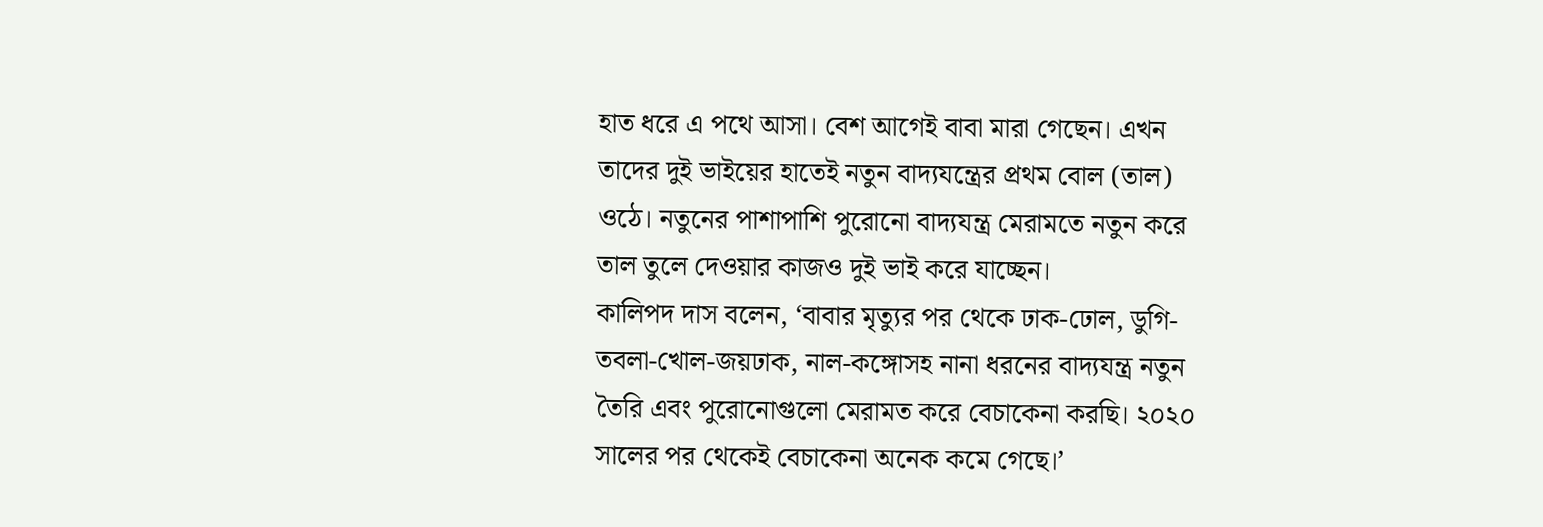হাত ধরে এ পথে আসা। বেশ আগেই বাবা মারা গেছেন। এখন তাদের দুই ভাইয়ের হাতেই নতুন বাদ্যযন্ত্রের প্রথম বোল (তাল) ওঠে। নতুনের পাশাপাশি পুরোনো বাদ্যযন্ত্র মেরামতে নতুন করে তাল তুলে দেওয়ার কাজও দুই ভাই করে যাচ্ছেন।
কালিপদ দাস বলেন, ‘বাবার মৃত্যুর পর থেকে ঢাক-ঢোল, ডুগি-তবলা-খোল-জয়ঢাক, নাল-কঙ্গোসহ নানা ধরনের বাদ্যযন্ত্র নতুন তৈরি এবং পুরোনোগুলো মেরামত করে বেচাকেনা করছি। ২০২০ সালের পর থেকেই বেচাকেনা অনেক কমে গেছে।’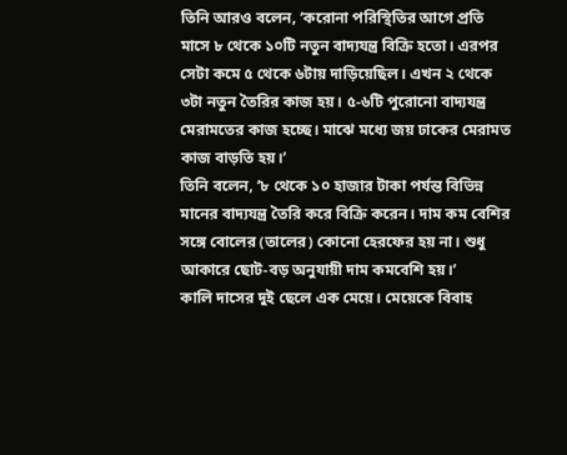তিনি আরও বলেন, ‘করোনা পরিস্থিতির আগে প্রতি মাসে ৮ থেকে ১০টি নতুন বাদ্যযন্ত্র বিক্রি হতো। এরপর সেটা কমে ৫ থেকে ৬টায় দাড়িয়েছিল। এখন ২ থেকে ৩টা নতুন তৈরির কাজ হয়। ৫-৬টি পুরোনো বাদ্যযন্ত্র মেরামতের কাজ হচ্ছে। মাঝে মধ্যে জয় ঢাকের মেরামত কাজ বাড়তি হয়।’
তিনি বলেন, ‘৮ থেকে ১০ হাজার টাকা পর্যন্ত বিভিন্ন মানের বাদ্যযন্ত্র তৈরি করে বিক্রি করেন। দাম কম বেশির সঙ্গে বোলের (তালের) কোনো হেরফের হয় না। শুধু আকারে ছোট-বড় অনুযায়ী দাম কমবেশি হয়।’
কালি দাসের দুই ছেলে এক মেয়ে। মেয়েকে বিবাহ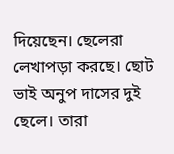দিয়েছেন। ছেলেরা লেখাপড়া করছে। ছোট ভাই অনুপ দাসের দুই ছেলে। তারা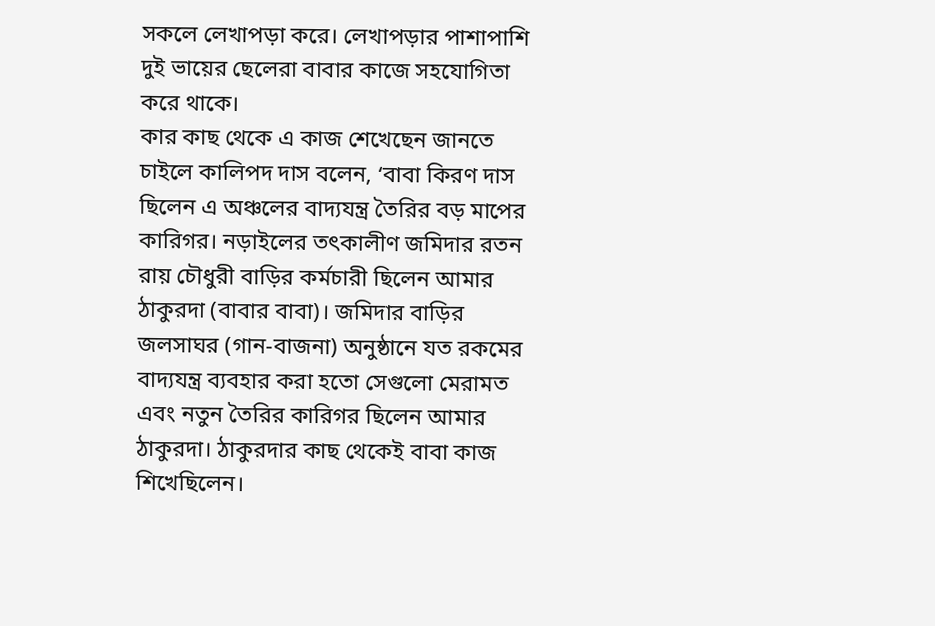সকলে লেখাপড়া করে। লেখাপড়ার পাশাপাশি দুই ভায়ের ছেলেরা বাবার কাজে সহযোগিতা করে থাকে।
কার কাছ থেকে এ কাজ শেখেছেন জানতে চাইলে কালিপদ দাস বলেন, ‘বাবা কিরণ দাস ছিলেন এ অঞ্চলের বাদ্যযন্ত্র তৈরির বড় মাপের কারিগর। নড়াইলের তৎকালীণ জমিদার রতন রায় চৌধুরী বাড়ির কর্মচারী ছিলেন আমার ঠাকুরদা (বাবার বাবা)। জমিদার বাড়ির জলসাঘর (গান-বাজনা) অনুষ্ঠানে যত রকমের বাদ্যযন্ত্র ব্যবহার করা হতো সেগুলো মেরামত এবং নতুন তৈরির কারিগর ছিলেন আমার ঠাকুরদা। ঠাকুরদার কাছ থেকেই বাবা কাজ শিখেছিলেন।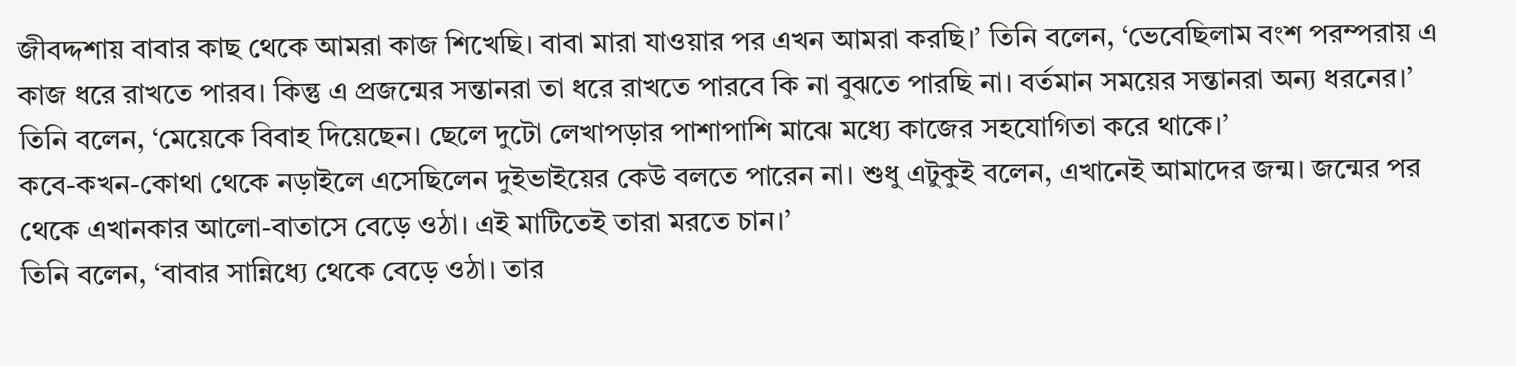জীবদ্দশায় বাবার কাছ থেকে আমরা কাজ শিখেছি। বাবা মারা যাওয়ার পর এখন আমরা করছি।’ তিনি বলেন, ‘ভেবেছিলাম বংশ পরম্পরায় এ কাজ ধরে রাখতে পারব। কিন্তু এ প্রজন্মের সন্তানরা তা ধরে রাখতে পারবে কি না বুঝতে পারছি না। বর্তমান সময়ের সন্তানরা অন্য ধরনের।’ তিনি বলেন, ‘মেয়েকে বিবাহ দিয়েছেন। ছেলে দুটো লেখাপড়ার পাশাপাশি মাঝে মধ্যে কাজের সহযোগিতা করে থাকে।’
কবে-কখন-কোথা থেকে নড়াইলে এসেছিলেন দুইভাইয়ের কেউ বলতে পারেন না। শুধু এটুকুই বলেন, এখানেই আমাদের জন্ম। জন্মের পর থেকে এখানকার আলো-বাতাসে বেড়ে ওঠা। এই মাটিতেই তারা মরতে চান।’
তিনি বলেন, ‘বাবার সান্নিধ্যে থেকে বেড়ে ওঠা। তার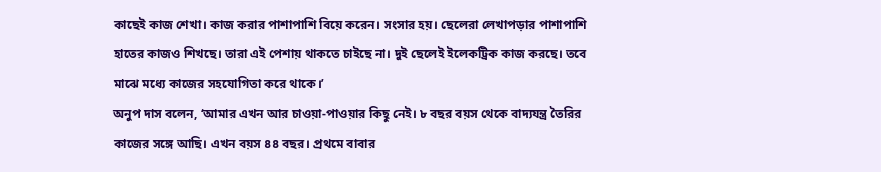কাছেই কাজ শেখা। কাজ করার পাশাপাশি বিয়ে করেন। সংসার হয়। ছেলেরা লেখাপড়ার পাশাপাশি হাতের কাজও শিখছে। তারা এই পেশায় থাকতে চাইছে না। দুই ছেলেই ইলেকট্রিক কাজ করছে। তবে মাঝে মধ্যে কাজের সহযোগিতা করে থাকে।’
অনুপ দাস বলেন, ‘আমার এখন আর চাওয়া-পাওয়ার কিছু নেই। ৮ বছর বয়স থেকে বাদ্যযন্ত্র তৈরির কাজের সঙ্গে আছি। এখন বয়স ৪৪ বছর। প্রথমে বাবার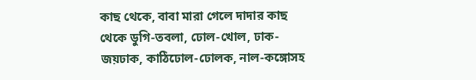কাছ থেকে, বাবা মারা গেলে দাদার কাছ থেকে ডুগি-তবলা, ঢোল-খোল, ঢাক-জয়ঢাক, কাঠিঢোল-ঢোলক, নাল-কঙ্গোসহ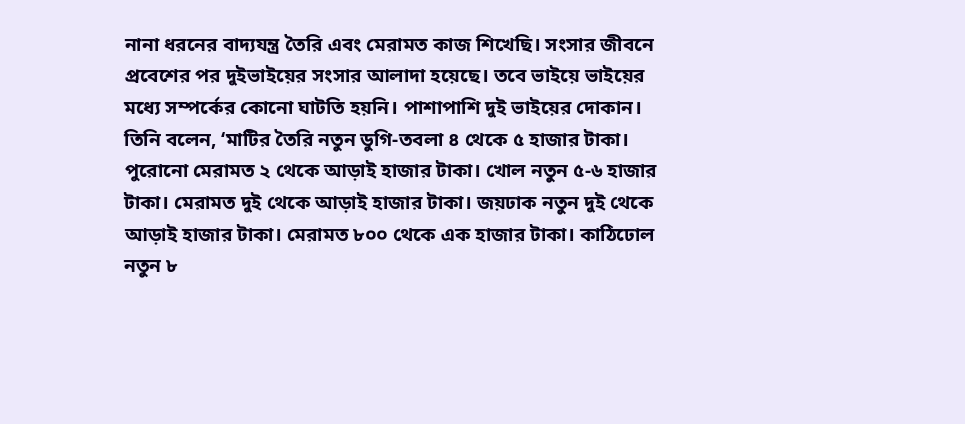নানা ধরনের বাদ্যযন্ত্র তৈরি এবং মেরামত কাজ শিখেছি। সংসার জীবনে প্রবেশের পর দুইভাইয়ের সংসার আলাদা হয়েছে। তবে ভাইয়ে ভাইয়ের মধ্যে সম্পর্কের কোনো ঘাটতি হয়নি। পাশাপাশি দুই ভাইয়ের দোকান। তিনি বলেন, ‘মাটির তৈরি নতুন ডুগি-তবলা ৪ থেকে ৫ হাজার টাকা। পুরোনো মেরামত ২ থেকে আড়াই হাজার টাকা। খোল নতুন ৫-৬ হাজার টাকা। মেরামত দুই থেকে আড়াই হাজার টাকা। জয়ঢাক নতুন দুই থেকে আড়াই হাজার টাকা। মেরামত ৮০০ থেকে এক হাজার টাকা। কাঠিঢোল নতুন ৮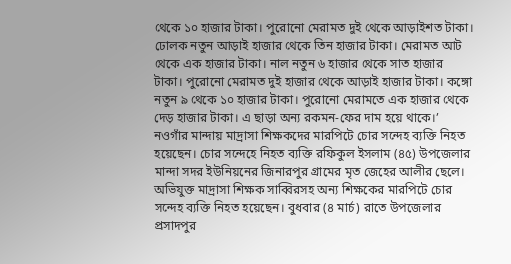থেকে ১০ হাজার টাকা। পুরোনো মেরামত দুই থেকে আড়াইশত টাকা। ঢোলক নতুন আড়াই হাজার থেকে তিন হাজার টাকা। মেরামত আট থেকে এক হাজার টাকা। নাল নতুন ৬ হাজার থেকে সাত হাজার টাকা। পুরোনো মেরামত দুই হাজার থেকে আড়াই হাজার টাকা। কঙ্গো নতুন ৯ থেকে ১০ হাজার টাকা। পুরোনো মেরামতে এক হাজার থেকে দেড় হাজার টাকা। এ ছাড়া অন্য রকমন-ফের দাম হয়ে থাকে।’
নওগাঁর মান্দায় মাদ্রাসা শিক্ষকদের মারপিটে চোর সন্দেহ ব্যক্তি নিহত হয়েছেন। চোর সন্দেহে নিহত ব্যক্তি রফিকুল ইসলাম (৪৫) উপজেলার মান্দা সদর ইউনিয়নের জিনারপুর গ্রামের মৃত জেহের আলীর ছেলে। অভিযুক্ত মাদ্রাসা শিক্ষক সাব্বিরসহ অন্য শিক্ষকের মারপিটে চোর সন্দেহ ব্যক্তি নিহত হয়েছেন। বুধবার (৪ মার্চ) রাতে উপজেলার প্রসাদপুর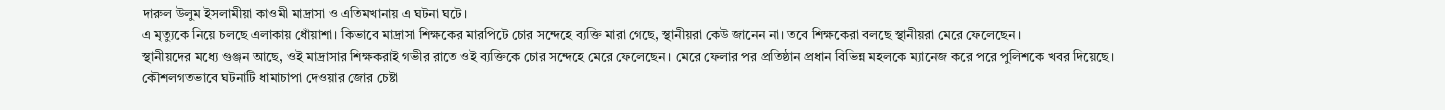দারুল উলুম ইসলামীয়া কাওমী মাদ্রাসা ও এতিমখানায় এ ঘটনা ঘটে।
এ মৃত্যুকে নিয়ে চলছে এলাকায় ধোঁয়াশা। কিভাবে মাদ্রাসা শিক্ষকের মারপিটে চোর সন্দেহে ব্যক্তি মারা গেছে, স্থানীয়রা কেউ জানেন না। তবে শিক্ষকেরা বলছে স্থানীয়রা মেরে ফেলেছেন।
স্থানীয়দের মধ্যে গুঞ্জন আছে, ওই মাদ্রাসার শিক্ষকরাই গভীর রাতে ওই ব্যক্তিকে চোর সন্দেহে মেরে ফেলেছেন। মেরে ফেলার পর প্রতিষ্ঠান প্রধান বিভিন্ন মহলকে ম্যানেজ করে পরে পুলিশকে খবর দিয়েছে। কৌশলগতভাবে ঘটনাটি ধামাচাপা দেওয়ার জোর চেষ্টা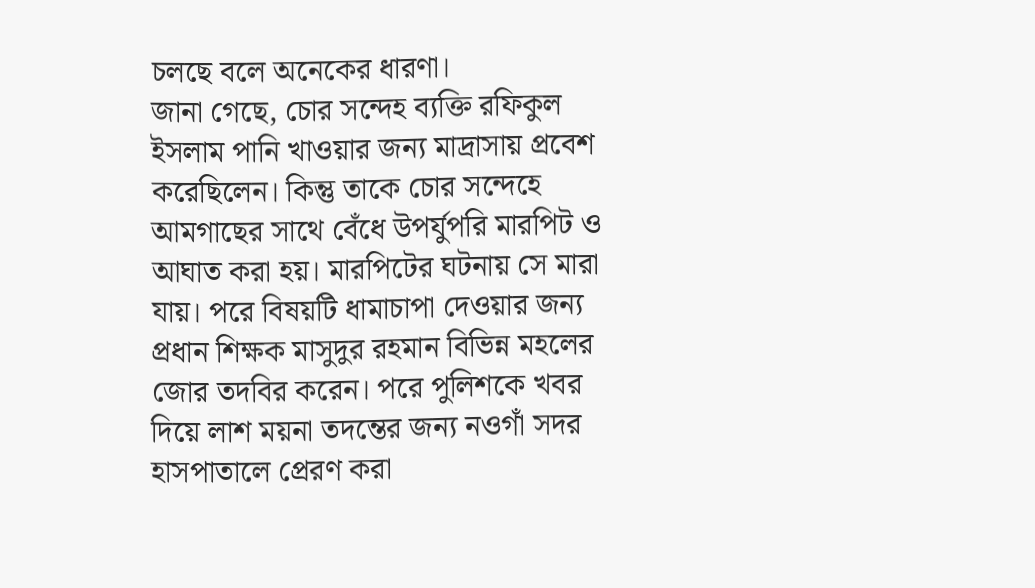চলছে বলে অনেকের ধারণা।
জানা গেছে, চোর সন্দেহ ব্যক্তি রফিকুল ইসলাম পানি খাওয়ার জন্য মাদ্রাসায় প্রবেশ করেছিলেন। কিন্তু তাকে চোর সন্দেহে আমগাছের সাথে বেঁধে উপর্যুপরি মারপিট ও আঘাত করা হয়। মারপিটের ঘটনায় সে মারা যায়। পরে বিষয়টি ধামাচাপা দেওয়ার জন্য প্রধান শিক্ষক মাসুদুর রহমান বিভিন্ন মহলের জোর তদবির করেন। পরে পুলিশকে খবর দিয়ে লাশ ময়না তদন্তের জন্য নওগাঁ সদর হাসপাতালে প্রেরণ করা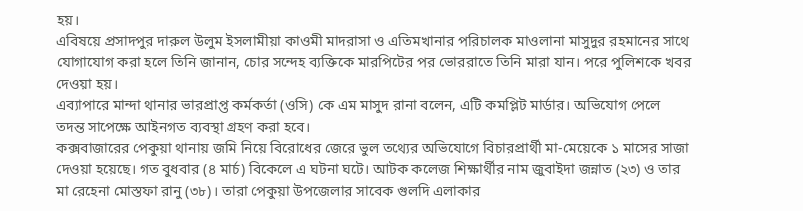হয়।
এবিষয়ে প্রসাদপুর দারুল উলুম ইসলামীয়া কাওমী মাদরাসা ও এতিমখানার পরিচালক মাওলানা মাসুদুর রহমানের সাথে যোগাযোগ করা হলে তিনি জানান, চোর সন্দেহ ব্যক্তিকে মারপিটের পর ভোররাতে তিনি মারা যান। পরে পুলিশকে খবর দেওয়া হয়।
এব্যাপারে মান্দা থানার ভারপ্রাপ্ত কর্মকর্তা (ওসি) কে এম মাসুদ রানা বলেন, এটি কমপ্লিট মার্ডার। অভিযোগ পেলে তদন্ত সাপেক্ষে আইনগত ব্যবস্থা গ্রহণ করা হবে।
কক্সবাজারের পেকুয়া থানায় জমি নিয়ে বিরোধের জেরে ভুল তথ্যের অভিযোগে বিচারপ্রার্থী মা-মেয়েকে ১ মাসের সাজা দেওয়া হয়েছে। গত বুধবার (৪ মার্চ) বিকেলে এ ঘটনা ঘটে। আটক কলেজ শিক্ষার্থীর নাম জুবাইদা জন্নাত (২৩) ও তার মা রেহেনা মোস্তফা রানু (৩৮)। তারা পেকুয়া উপজেলার সাবেক গুলদি এলাকার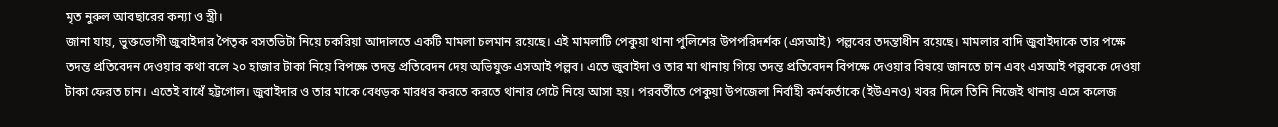মৃত নুরুল আবছারের কন্যা ও স্ত্রী।
জানা যায়, ভুক্তভোগী জুবাইদার পৈতৃক বসতভিটা নিয়ে চকরিয়া আদালতে একটি মামলা চলমান রয়েছে। এই মামলাটি পেকুয়া থানা পুলিশের উপপরিদর্শক (এসআই) পল্লবের তদন্তাধীন রয়েছে। মামলার বাদি জুবাইদাকে তার পক্ষে তদন্ত প্রতিবেদন দেওয়ার কথা বলে ২০ হাজার টাকা নিয়ে বিপক্ষে তদন্ত প্রতিবেদন দেয় অভিযুক্ত এসআই পল্লব। এতে জুবাইদা ও তার মা থানায় গিয়ে তদন্ত প্রতিবেদন বিপক্ষে দেওয়ার বিষয়ে জানতে চান এবং এসআই পল্লবকে দেওয়া টাকা ফেরত চান। এতেই বাধেঁ হট্টগোল। জুবাইদার ও তার মাকে বেধড়ক মারধর করতে করতে থানার গেটে নিয়ে আসা হয়। পরবর্তীতে পেকুয়া উপজেলা নির্বাহী কর্মকর্তাকে (ইউএনও) খবর দিলে তিনি নিজেই থানায় এসে কলেজ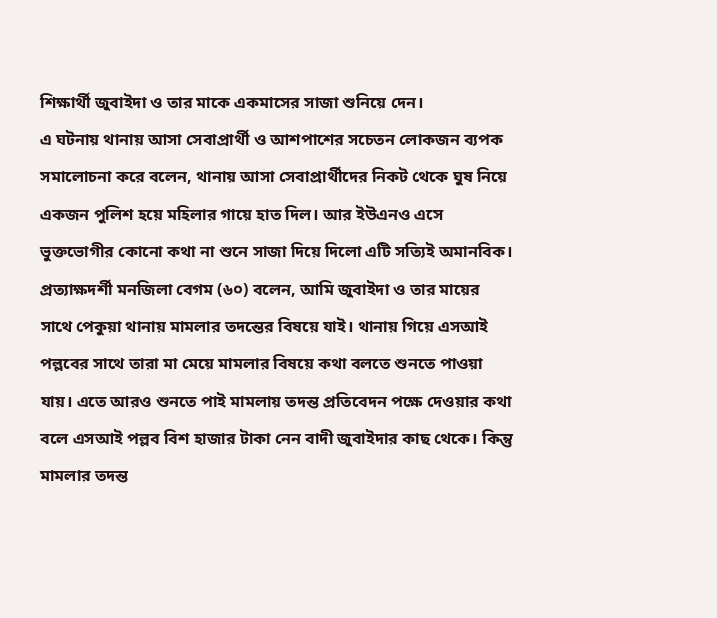শিক্ষার্থী জুবাইদা ও তার মাকে একমাসের সাজা শুনিয়ে দেন।
এ ঘটনায় থানায় আসা সেবাপ্রার্থী ও আশপাশের সচেতন লোকজন ব্যপক সমালোচনা করে বলেন, থানায় আসা সেবাপ্রার্থীদের নিকট থেকে ঘুষ নিয়ে একজন পুলিশ হয়ে মহিলার গায়ে হাত দিল। আর ইউএনও এসে ভুক্তভোগীর কোনো কথা না শুনে সাজা দিয়ে দিলো এটি সত্যিই অমানবিক।
প্রত্যাক্ষদর্শী মনজিলা বেগম (৬০) বলেন, আমি জুবাইদা ও তার মায়ের সাথে পেকুয়া থানায় মামলার তদন্তের বিষয়ে যাই। থানায় গিয়ে এসআই পল্লবের সাথে তারা মা মেয়ে মামলার বিষয়ে কথা বলতে শুনতে পাওয়া যায়। এতে আরও শুনতে পাই মামলায় তদন্ত প্রতিবেদন পক্ষে দেওয়ার কথা বলে এসআই পল্লব বিশ হাজার টাকা নেন বাদী জুবাইদার কাছ থেকে। কিন্তু মামলার তদন্ত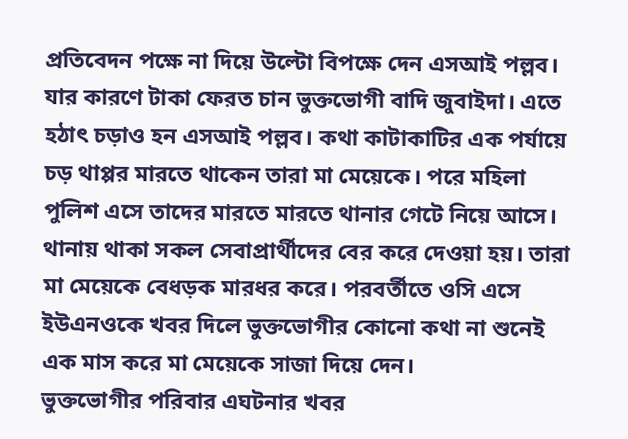প্রতিবেদন পক্ষে না দিয়ে উল্টো বিপক্ষে দেন এসআই পল্লব। যার কারণে টাকা ফেরত চান ভুক্তভোগী বাদি জুবাইদা। এতে হঠাৎ চড়াও হন এসআই পল্লব। কথা কাটাকাটির এক পর্যায়ে চড় থাপ্পর মারতে থাকেন তারা মা মেয়েকে। পরে মহিলা পুলিশ এসে তাদের মারতে মারতে থানার গেটে নিয়ে আসে। থানায় থাকা সকল সেবাপ্রার্থীদের বের করে দেওয়া হয়। তারা মা মেয়েকে বেধড়ক মারধর করে। পরবর্তীতে ওসি এসে ইউএনওকে খবর দিলে ভুক্তভোগীর কোনো কথা না শুনেই এক মাস করে মা মেয়েকে সাজা দিয়ে দেন।
ভুক্তভোগীর পরিবার এঘটনার খবর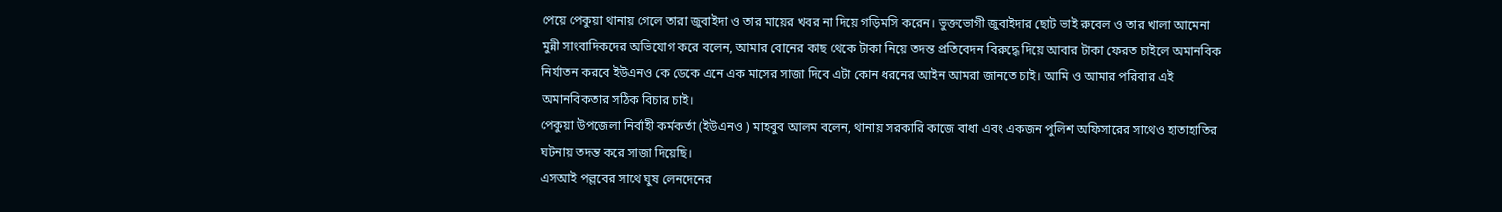পেয়ে পেকুয়া থানায় গেলে তারা জুবাইদা ও তার মায়ের খবর না দিয়ে গড়িমসি করেন। ভুক্তভোগী জুবাইদার ছোট ভাই রুবেল ও তার খালা আমেনা মুন্নী সাংবাদিকদের অভিযোগ করে বলেন, আমার বোনের কাছ থেকে টাকা নিয়ে তদন্ত প্রতিবেদন বিরুদ্ধে দিয়ে আবার টাকা ফেরত চাইলে অমানবিক নির্যাতন করবে ইউএনও কে ডেকে এনে এক মাসের সাজা দিবে এটা কোন ধরনের আইন আমরা জানতে চাই। আমি ও আমার পরিবার এই অমানবিকতার সঠিক বিচার চাই।
পেকুয়া উপজেলা নির্বাহী কর্মকর্তা (ইউএনও ) মাহবুব আলম বলেন, থানায় সরকারি কাজে বাধা এবং একজন পুলিশ অফিসারের সাথেও হাতাহাতির ঘটনায় তদন্ত করে সাজা দিয়েছি।
এসআই পল্লবের সাথে ঘুষ লেনদেনের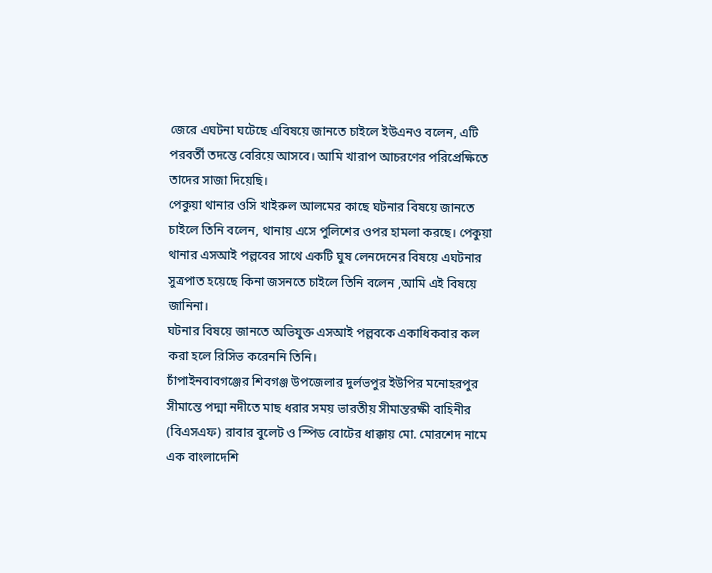জেরে এঘটনা ঘটেছে এবিষয়ে জানতে চাইলে ইউএনও বলেন, এটি পরবর্তী তদন্তে বেরিয়ে আসবে। আমি খারাপ আচরণের পরিপ্রেক্ষিতে তাদের সাজা দিয়েছি।
পেকুয়া থানার ওসি খাইরুল আলমের কাছে ঘটনার বিষয়ে জানতে চাইলে তিনি বলেন, থানায় এসে পুলিশের ওপর হামলা করছে। পেকুয়া থানার এসআই পল্লবের সাথে একটি ঘুষ লেনদেনের বিষয়ে এঘটনার সুত্রপাত হয়েছে কিনা জসনতে চাইলে তিনি বলেন ,আমি এই বিষয়ে জানিনা।
ঘটনার বিষয়ে জানতে অভিযুক্ত এসআই পল্লবকে একাধিকবার কল করা হলে রিসিভ করেননি তিনি।
চাঁপাইনবাবগঞ্জের শিবগঞ্জ উপজেলার দুর্লভপুর ইউপির মনোহরপুর সীমান্তে পদ্মা নদীতে মাছ ধরার সময় ভারতীয় সীমান্তরক্ষী বাহিনীর (বিএসএফ) রাবার বুলেট ও স্পিড বোটের ধাক্কায় মো. মোরশেদ নামে এক বাংলাদেশি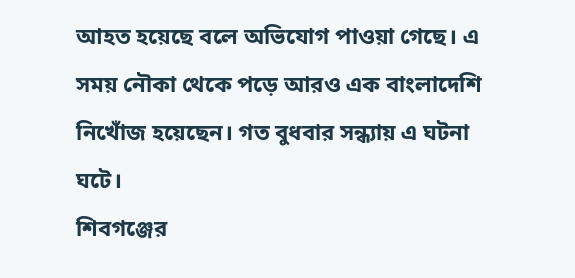আহত হয়েছে বলে অভিযোগ পাওয়া গেছে। এ সময় নৌকা থেকে পড়ে আরও এক বাংলাদেশি নিখোঁজ হয়েছেন। গত বুধবার সন্ধ্যায় এ ঘটনা ঘটে।
শিবগঞ্জের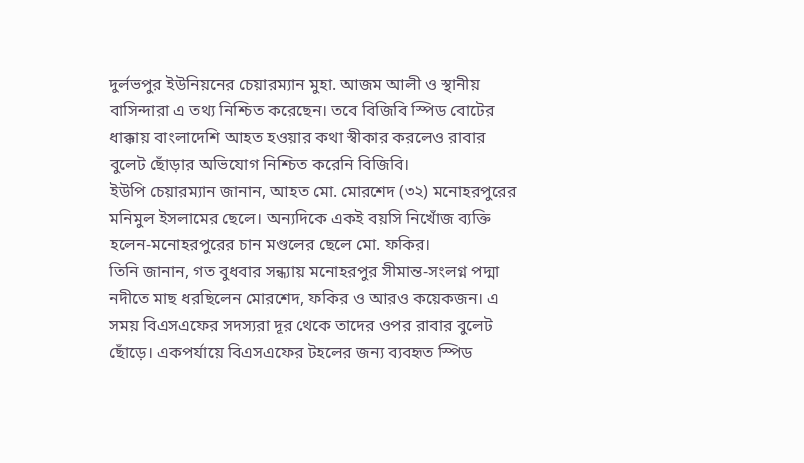দুর্লভপুর ইউনিয়নের চেয়ারম্যান মুহা. আজম আলী ও স্থানীয় বাসিন্দারা এ তথ্য নিশ্চিত করেছেন। তবে বিজিবি স্পিড বোটের ধাক্কায় বাংলাদেশি আহত হওয়ার কথা স্বীকার করলেও রাবার বুলেট ছোঁড়ার অভিযোগ নিশ্চিত করেনি বিজিবি।
ইউপি চেয়ারম্যান জানান, আহত মো. মোরশেদ (৩২) মনোহরপুরের মনিমুল ইসলামের ছেলে। অন্যদিকে একই বয়সি নিখোঁজ ব্যক্তি হলেন-মনোহরপুরের চান মণ্ডলের ছেলে মো. ফকির।
তিনি জানান, গত বুধবার সন্ধ্যায় মনোহরপুর সীমান্ত-সংলগ্ন পদ্মা নদীতে মাছ ধরছিলেন মোরশেদ, ফকির ও আরও কয়েকজন। এ সময় বিএসএফের সদস্যরা দূর থেকে তাদের ওপর রাবার বুলেট ছোঁড়ে। একপর্যায়ে বিএসএফের টহলের জন্য ব্যবহৃত স্পিড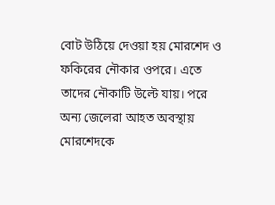বোট উঠিয়ে দেওয়া হয় মোরশেদ ও ফকিরের নৌকার ওপরে। এতে তাদের নৌকাটি উল্টে যায়। পরে অন্য জেলেরা আহত অবস্থায় মোরশেদকে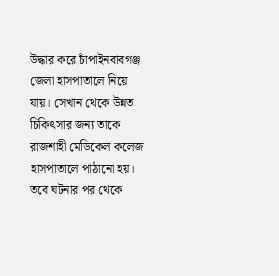উদ্ধার করে চাঁপাইনবাবগঞ্জ জেলা হাসপাতালে নিয়ে যায়। সেখান থেকে উন্নত চিকিৎসার জন্য তাকে রাজশাহী মেডিকেল কলেজ হাসপাতালে পাঠানো হয়। তবে ঘটনার পর থেকে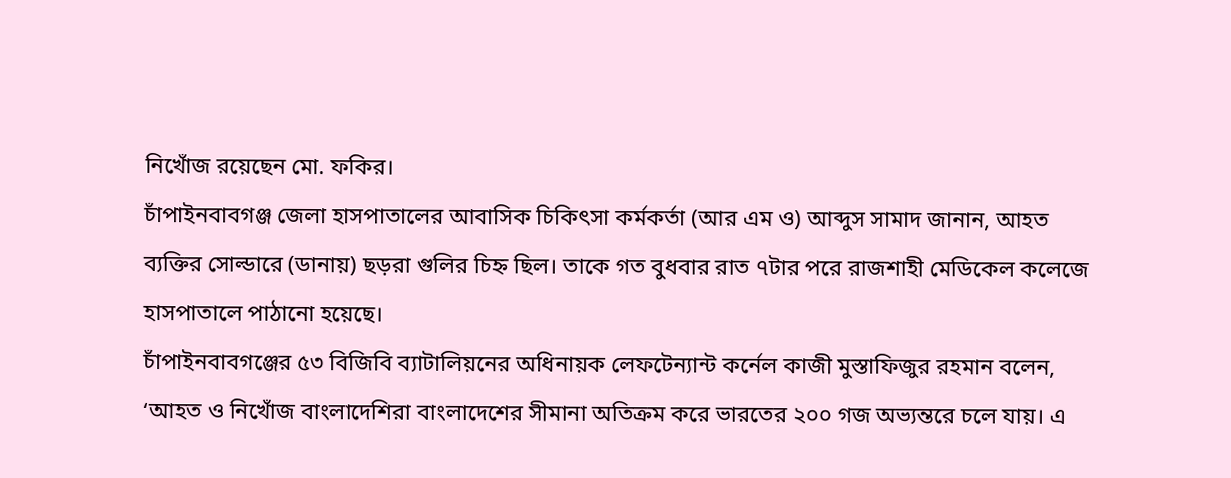নিখোঁজ রয়েছেন মো. ফকির।
চাঁপাইনবাবগঞ্জ জেলা হাসপাতালের আবাসিক চিকিৎসা কর্মকর্তা (আর এম ও) আব্দুস সামাদ জানান, আহত ব্যক্তির সোল্ডারে (ডানায়) ছড়রা গুলির চিহ্ন ছিল। তাকে গত বুধবার রাত ৭টার পরে রাজশাহী মেডিকেল কলেজে হাসপাতালে পাঠানো হয়েছে।
চাঁপাইনবাবগঞ্জের ৫৩ বিজিবি ব্যাটালিয়নের অধিনায়ক লেফটেন্যান্ট কর্নেল কাজী মুস্তাফিজুর রহমান বলেন, ‘আহত ও নিখোঁজ বাংলাদেশিরা বাংলাদেশের সীমানা অতিক্রম করে ভারতের ২০০ গজ অভ্যন্তরে চলে যায়। এ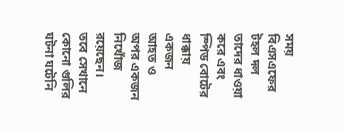সময় বিএসএফের টহল দল তাদের ধাওয়া করে এবং স্পিড বোটের ধাক্কায় একজন আহত ও অপর একজন নিখোঁজ রয়েছেন। তবে সেখানে কোনো গুলির ঘটনা ঘটেনি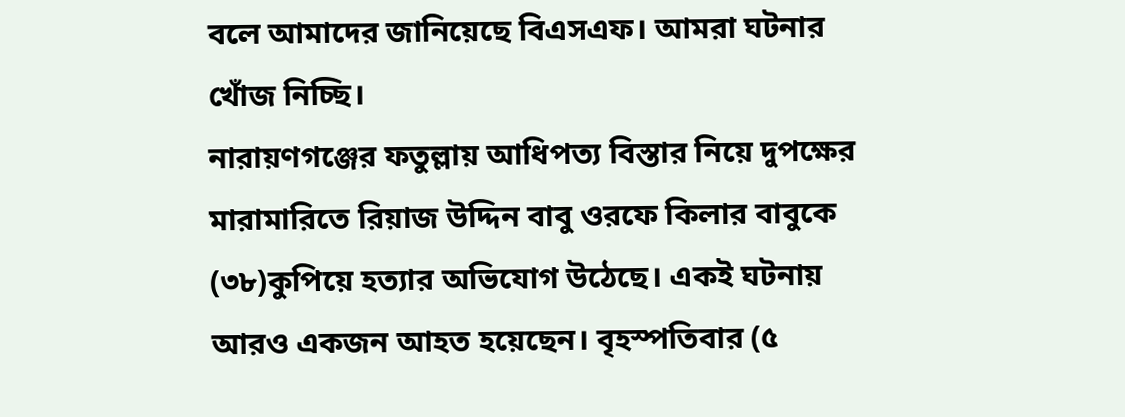বলে আমাদের জানিয়েছে বিএসএফ। আমরা ঘটনার খোঁজ নিচ্ছি।
নারায়ণগঞ্জের ফতুল্লায় আধিপত্য বিস্তার নিয়ে দুপক্ষের মারামারিতে রিয়াজ উদ্দিন বাবু ওরফে কিলার বাবুকে (৩৮)কুপিয়ে হত্যার অভিযোগ উঠেছে। একই ঘটনায় আরও একজন আহত হয়েছেন। বৃহস্পতিবার (৫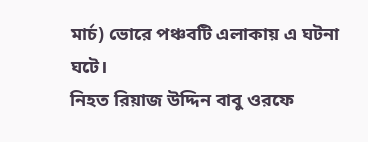মার্চ) ভোরে পঞ্চবটি এলাকায় এ ঘটনা ঘটে।
নিহত রিয়াজ উদ্দিন বাবু ওরফে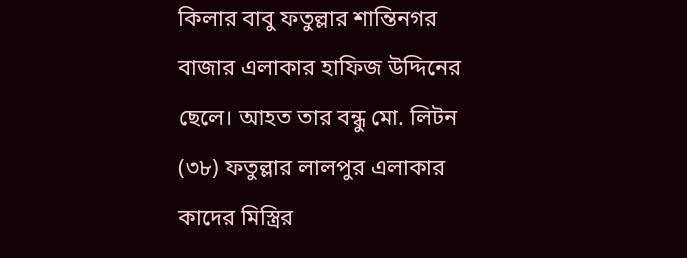কিলার বাবু ফতুল্লার শান্তিনগর বাজার এলাকার হাফিজ উদ্দিনের ছেলে। আহত তার বন্ধু মো. লিটন (৩৮) ফতুল্লার লালপুর এলাকার কাদের মিস্ত্রির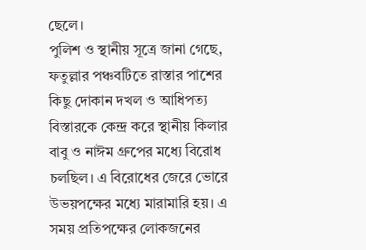ছেলে।
পুলিশ ও স্থানীয় সূত্রে জানা গেছে, ফতুল্লার পঞ্চবটিতে রাস্তার পাশের কিছু দোকান দখল ও আধিপত্য বিস্তারকে কেন্দ্র করে স্থানীয় কিলার বাবু ও নাঈম গ্রুপের মধ্যে বিরোধ চলছিল। এ বিরোধের জেরে ভোরে উভয়পক্ষের মধ্যে মারামারি হয়। এ সময় প্রতিপক্ষের লোকজনের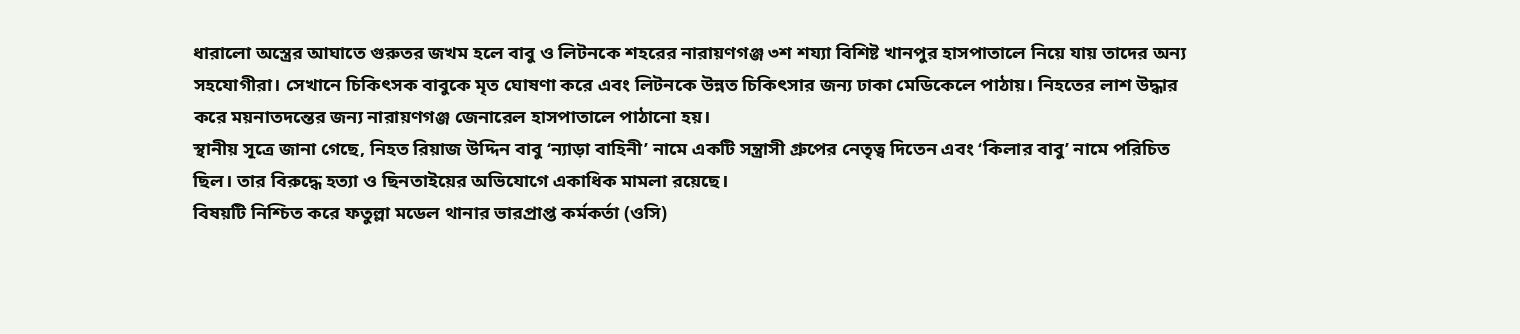ধারালো অস্ত্রের আঘাতে গুরুতর জখম হলে বাবু ও লিটনকে শহরের নারায়ণগঞ্জ ৩শ শয্যা বিশিষ্ট খানপুর হাসপাতালে নিয়ে যায় তাদের অন্য সহযোগীরা। সেখানে চিকিৎসক বাবুকে মৃত ঘোষণা করে এবং লিটনকে উন্নত চিকিৎসার জন্য ঢাকা মেডিকেলে পাঠায়। নিহতের লাশ উদ্ধার করে ময়নাতদন্তের জন্য নারায়ণগঞ্জ জেনারেল হাসপাতালে পাঠানো হয়।
স্থানীয় সূত্রে জানা গেছে, নিহত রিয়াজ উদ্দিন বাবু ‘ন্যাড়া বাহিনী’ নামে একটি সন্ত্রাসী গ্রুপের নেতৃত্ব দিতেন এবং ‘কিলার বাবু’ নামে পরিচিত ছিল। তার বিরুদ্ধে হত্যা ও ছিনতাইয়ের অভিযোগে একাধিক মামলা রয়েছে।
বিষয়টি নিশ্চিত করে ফতুল্লা মডেল থানার ভারপ্রাপ্ত কর্মকর্তা (ওসি)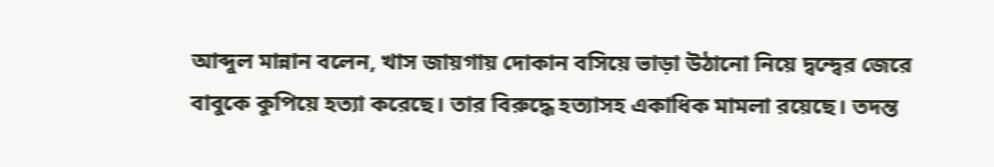আব্দুল মান্নান বলেন, খাস জায়গায় দোকান বসিয়ে ভাড়া উঠানো নিয়ে দ্বন্দ্বের জেরে বাবুকে কুপিয়ে হত্যা করেছে। তার বিরুদ্ধে হত্যাসহ একাধিক মামলা রয়েছে। তদন্ত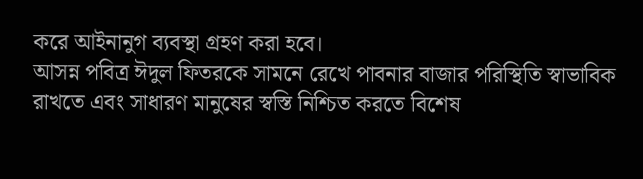করে আইনানুগ ব্যবস্থা গ্রহণ করা হবে।
আসন্ন পবিত্র ঈদুল ফিতরকে সামনে রেখে পাবনার বাজার পরিস্থিতি স্বাভাবিক রাখতে এবং সাধারণ মানুষের স্বস্তি নিশ্চিত করতে বিশেষ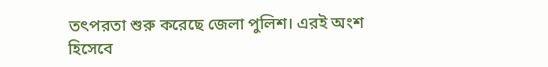তৎপরতা শুরু করেছে জেলা পুলিশ। এরই অংশ হিসেবে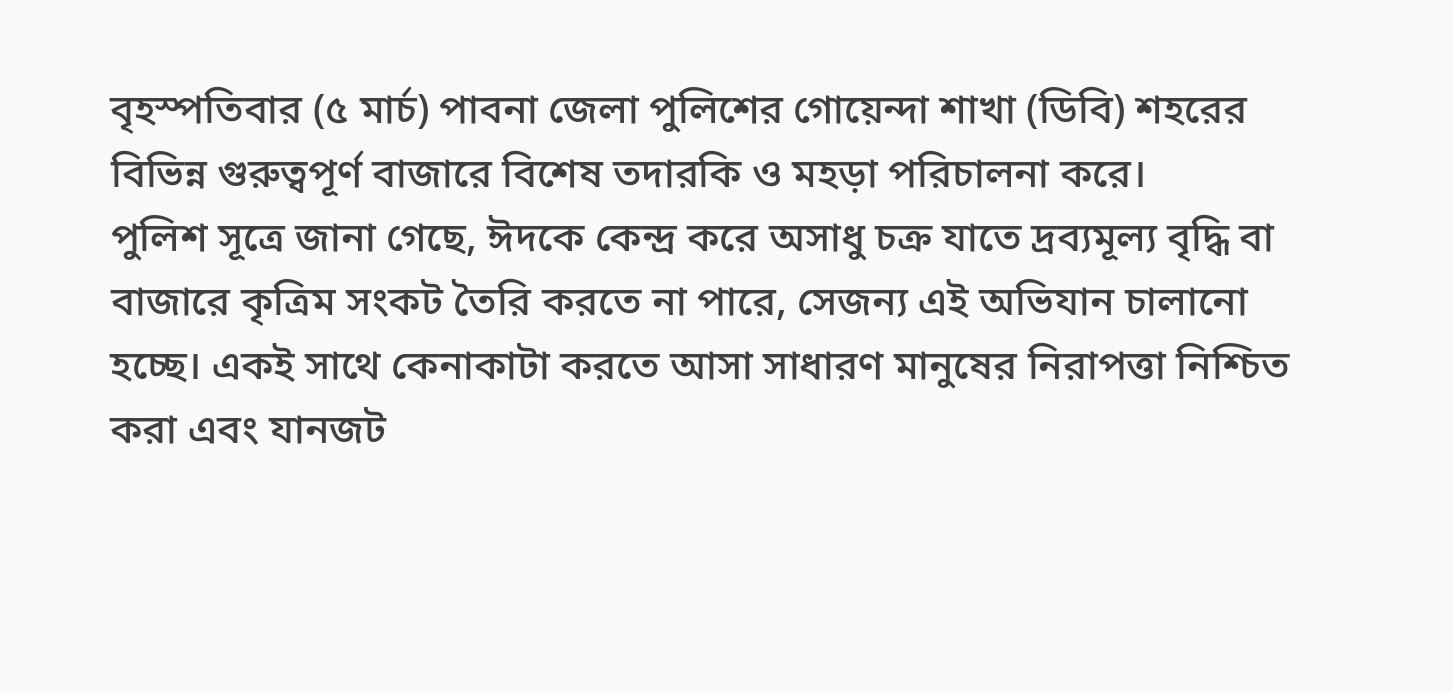বৃহস্পতিবার (৫ মার্চ) পাবনা জেলা পুলিশের গোয়েন্দা শাখা (ডিবি) শহরের বিভিন্ন গুরুত্বপূর্ণ বাজারে বিশেষ তদারকি ও মহড়া পরিচালনা করে।
পুলিশ সূত্রে জানা গেছে, ঈদকে কেন্দ্র করে অসাধু চক্র যাতে দ্রব্যমূল্য বৃদ্ধি বা বাজারে কৃত্রিম সংকট তৈরি করতে না পারে, সেজন্য এই অভিযান চালানো হচ্ছে। একই সাথে কেনাকাটা করতে আসা সাধারণ মানুষের নিরাপত্তা নিশ্চিত করা এবং যানজট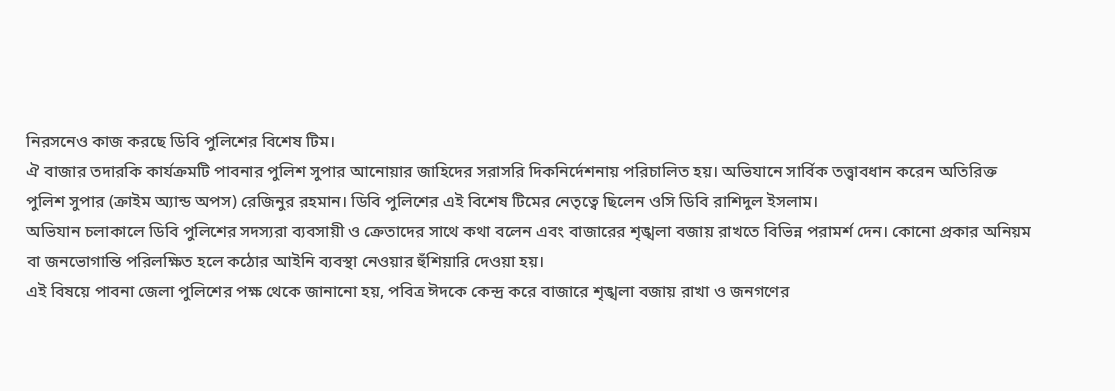নিরসনেও কাজ করছে ডিবি পুলিশের বিশেষ টিম।
ঐ বাজার তদারকি কার্যক্রমটি পাবনার পুলিশ সুপার আনোয়ার জাহিদের সরাসরি দিকনির্দেশনায় পরিচালিত হয়। অভিযানে সার্বিক তত্ত্বাবধান করেন অতিরিক্ত পুলিশ সুপার (ক্রাইম অ্যান্ড অপস) রেজিনুর রহমান। ডিবি পুলিশের এই বিশেষ টিমের নেতৃত্বে ছিলেন ওসি ডিবি রাশিদুল ইসলাম।
অভিযান চলাকালে ডিবি পুলিশের সদস্যরা ব্যবসায়ী ও ক্রেতাদের সাথে কথা বলেন এবং বাজারের শৃঙ্খলা বজায় রাখতে বিভিন্ন পরামর্শ দেন। কোনো প্রকার অনিয়ম বা জনভোগান্তি পরিলক্ষিত হলে কঠোর আইনি ব্যবস্থা নেওয়ার হুঁশিয়ারি দেওয়া হয়।
এই বিষয়ে পাবনা জেলা পুলিশের পক্ষ থেকে জানানো হয়, পবিত্র ঈদকে কেন্দ্র করে বাজারে শৃঙ্খলা বজায় রাখা ও জনগণের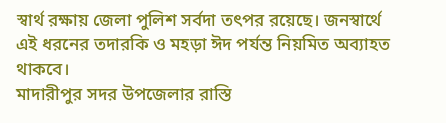স্বার্থ রক্ষায় জেলা পুলিশ সর্বদা তৎপর রয়েছে। জনস্বার্থে এই ধরনের তদারকি ও মহড়া ঈদ পর্যন্ত নিয়মিত অব্যাহত থাকবে।
মাদারীপুর সদর উপজেলার রাস্তি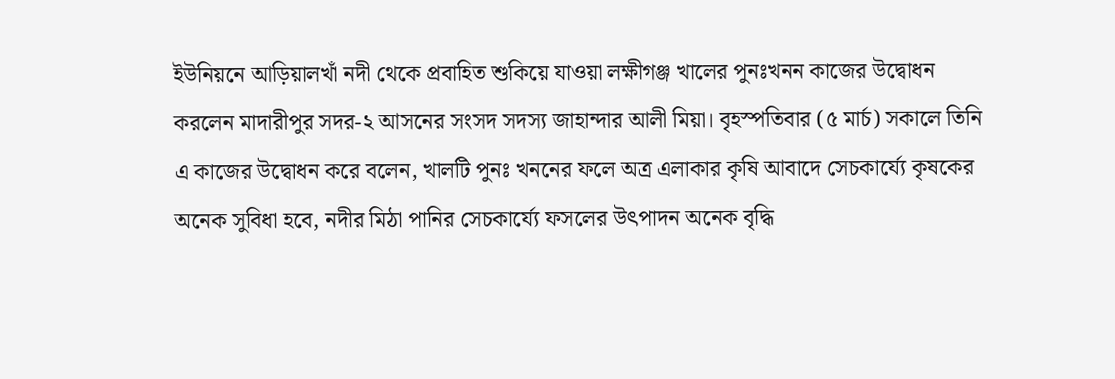ইউনিয়নে আড়িয়ালখাঁ নদী থেকে প্রবাহিত শুকিয়ে যাওয়া লক্ষীগঞ্জ খালের পুনঃখনন কাজের উদ্বোধন করলেন মাদারীপুর সদর-২ আসনের সংসদ সদস্য জাহান্দার আলী মিয়া। বৃহস্পতিবার (৫ মার্চ) সকালে তিনি এ কাজের উদ্বোধন করে বলেন, খালটি পুনঃ খননের ফলে অত্র এলাকার কৃষি আবাদে সেচকার্য্যে কৃষকের অনেক সুবিধা হবে, নদীর মিঠা পানির সেচকার্য্যে ফসলের উৎপাদন অনেক বৃদ্ধি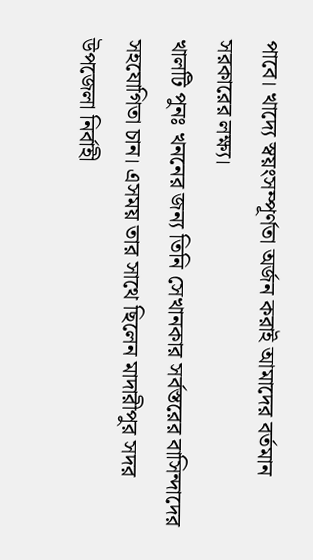পাবে। খাদ্যে স্বয়ংসম্পূর্ণতা অর্জন করাই আমাদের বর্তমান সরকারের লক্ষ্য।
খালটি পুনঃ খননের জন্য তিনি সেখানকার সর্বস্তরের বাসিন্দাদের সহযোগিতা চান। এসময় তার সাথে ছিলেন মাদারীপুর সদর উপজেলা নির্বাহী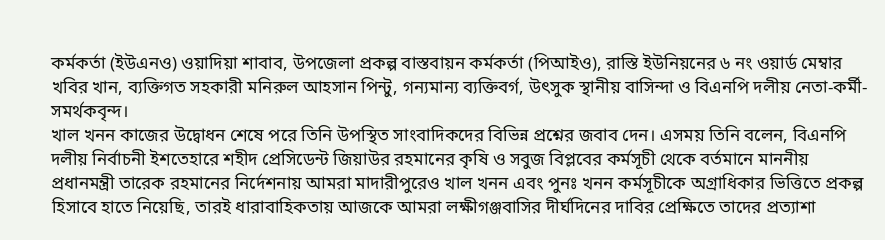কর্মকর্তা (ইউএনও) ওয়াদিয়া শাবাব, উপজেলা প্রকল্প বাস্তবায়ন কর্মকর্তা (পিআইও), রাস্তি ইউনিয়নের ৬ নং ওয়ার্ড মেম্বার খবির খান, ব্যক্তিগত সহকারী মনিরুল আহসান পিন্টু, গন্যমান্য ব্যক্তিবর্গ, উৎসুক স্থানীয় বাসিন্দা ও বিএনপি দলীয় নেতা-কর্মী-সমর্থকবৃন্দ।
খাল খনন কাজের উদ্বোধন শেষে পরে তিনি উপস্থিত সাংবাদিকদের বিভিন্ন প্রশ্নের জবাব দেন। এসময় তিনি বলেন, বিএনপি দলীয় নির্বাচনী ইশতেহারে শহীদ প্রেসিডেন্ট জিয়াউর রহমানের কৃষি ও সবুজ বিপ্লবের কর্মসূচী থেকে বর্তমানে মাননীয় প্রধানমন্ত্রী তারেক রহমানের নির্দেশনায় আমরা মাদারীপুরেও খাল খনন এবং পুনঃ খনন কর্মসূচীকে অগ্রাধিকার ভিত্তিতে প্রকল্প হিসাবে হাতে নিয়েছি, তারই ধারাবাহিকতায় আজকে আমরা লক্ষীগঞ্জবাসির দীর্ঘদিনের দাবির প্রেক্ষিতে তাদের প্রত্যাশা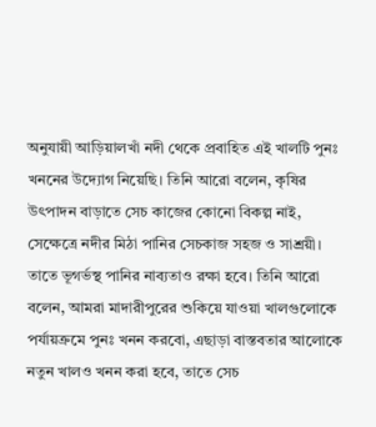অনুযায়ী আড়িয়ালখাঁ নদী থেকে প্রবাহিত এই খালটি পুনঃ খননের উদ্যোগ নিয়েছি। তিনি আরো বলেন, কৃষির উৎপাদন বাড়াতে সেচ কাজের কোনো বিকল্প নাই, সেক্ষেত্রে নদীর মিঠা পানির সেচকাজ সহজ ও সাশ্রয়ী। তাতে ভূগর্ভস্থ পানির নাব্যতাও রক্ষা হবে। তিনি আরো বলেন, আমরা মাদারীপুরের শুকিয়ে যাওয়া খালগুলোকে পর্যায়ক্রমে পুনঃ খনন করবো, এছাড়া বাস্তবতার আলোকে নতুন খালও খনন করা হবে, তাতে সেচ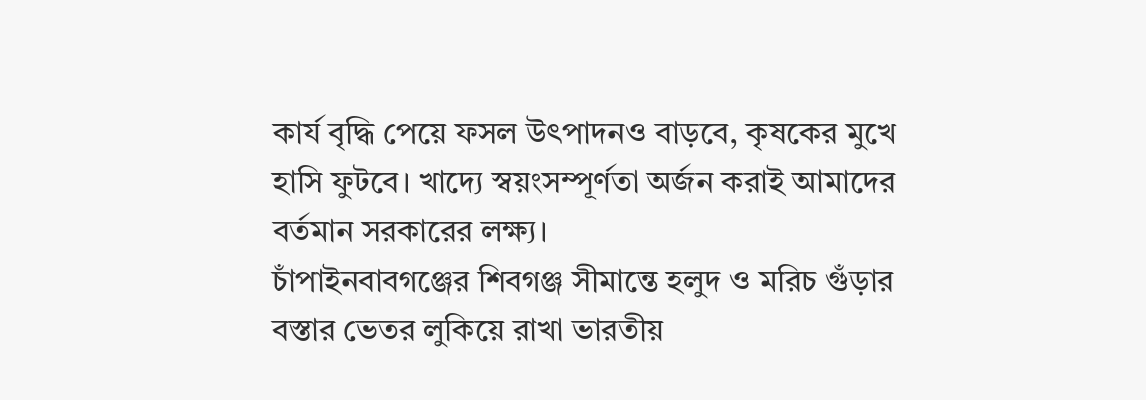কার্য বৃদ্ধি পেয়ে ফসল উৎপাদনও বাড়বে, কৃষকের মুখে হাসি ফুটবে। খাদ্যে স্বয়ংসম্পূর্ণতা অর্জন করাই আমাদের বর্তমান সরকারের লক্ষ্য।
চাঁপাইনবাবগঞ্জের শিবগঞ্জ সীমান্তে হলুদ ও মরিচ গুঁড়ার বস্তার ভেতর লুকিয়ে রাখা ভারতীয়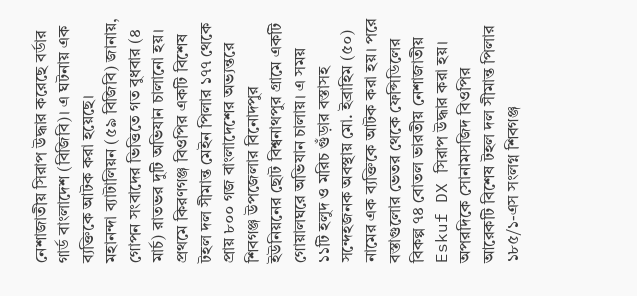নেশাজাতীয় সিরাপ উদ্ধার করেছে বর্ডার গার্ড বাংলাদেশ (বিজিবি)। এ ঘটনায় এক ব্যক্তিকে আটক করা হয়েছে।
মহানন্দা ব্যাটালিয়ন (৫৯ বিজিবি) জানায়, গোপন সংবাদের ভিত্তিতে গত বুধবার (৪ মার্চ) রাতভর দুটি অভিযান চালানো হয়। প্রথমে কিরণগঞ্জ বিওপির একটি বিশেষ টহল দল সীমান্ত মেইন পিলার ১৭৭ থেকে প্রায় ৮০০ গজ বাংলাদেশের অভ্যন্তরে শিবগঞ্জ উপজেলার বিনোদপুর ইউনিয়নের ছোট বিশ্বনাথপুর গ্রামে একটি গোয়ালঘরে অভিযান চালায়। এ সময় ১১টি হলুদ ও মরিচ গুঁড়ার বস্তাসহ সন্দেহজনক অবস্থায় মো. ইব্রাহিম (৫০) নামের এক ব্যক্তিকে আটক করা হয়। পরে বস্তাগুলোর ভেতর থেকে ফেন্সিডিলের বিকল্প ৭৪ বোতল ভারতীয় নেশাজাতীয় Eskuf DX সিরাপ উদ্ধার করা হয়।
অপরদিকে সোনামসজিদ বিওপির আরেকটি বিশেষ টহল দল সীমান্ত পিলার ১৮৫/১-এস সংলগ্ন শিবগঞ্জ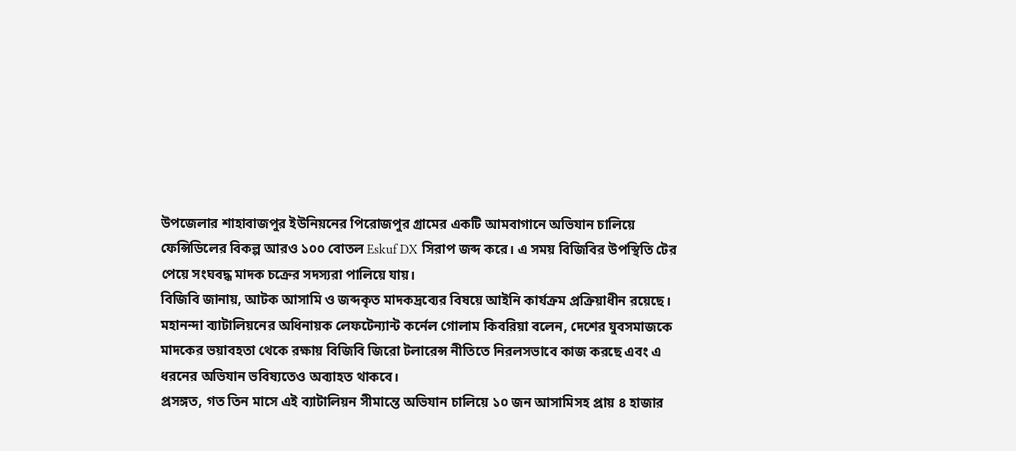উপজেলার শাহাবাজপুর ইউনিয়নের পিরোজপুর গ্রামের একটি আমবাগানে অভিযান চালিয়ে ফেন্সিডিলের বিকল্প আরও ১০০ বোতল Eskuf DX সিরাপ জব্দ করে। এ সময় বিজিবির উপস্থিতি টের পেয়ে সংঘবদ্ধ মাদক চক্রের সদস্যরা পালিয়ে যায়।
বিজিবি জানায়, আটক আসামি ও জব্দকৃত মাদকদ্রব্যের বিষয়ে আইনি কার্যক্রম প্রক্রিয়াধীন রয়েছে।
মহানন্দা ব্যাটালিয়নের অধিনায়ক লেফটেন্যান্ট কর্নেল গোলাম কিবরিয়া বলেন, দেশের যুবসমাজকে মাদকের ভয়াবহতা থেকে রক্ষায় বিজিবি জিরো টলারেন্স নীতিতে নিরলসভাবে কাজ করছে এবং এ ধরনের অভিযান ভবিষ্যতেও অব্যাহত থাকবে।
প্রসঙ্গত, গত তিন মাসে এই ব্যাটালিয়ন সীমান্তে অভিযান চালিয়ে ১০ জন আসামিসহ প্রায় ৪ হাজার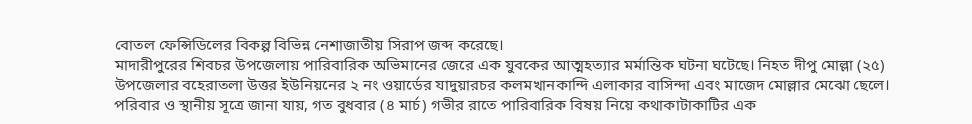বোতল ফেন্সিডিলের বিকল্প বিভিন্ন নেশাজাতীয় সিরাপ জব্দ করেছে।
মাদারীপুরের শিবচর উপজেলায় পারিবারিক অভিমানের জেরে এক যুবকের আত্মহত্যার মর্মান্তিক ঘটনা ঘটেছে। নিহত দীপু মোল্লা (২৫) উপজেলার বহেরাতলা উত্তর ইউনিয়নের ২ নং ওয়ার্ডের যাদুয়ারচর কলমখানকান্দি এলাকার বাসিন্দা এবং মাজেদ মোল্লার মেঝো ছেলে।
পরিবার ও স্থানীয় সূত্রে জানা যায়, গত বুধবার (৪ মার্চ) গভীর রাতে পারিবারিক বিষয় নিয়ে কথাকাটাকাটির এক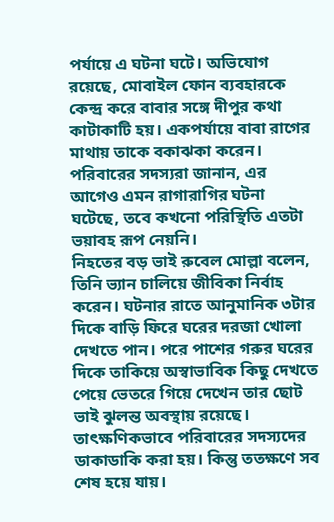পর্যায়ে এ ঘটনা ঘটে। অভিযোগ রয়েছে, মোবাইল ফোন ব্যবহারকে কেন্দ্র করে বাবার সঙ্গে দীপুর কথা কাটাকাটি হয়। একপর্যায়ে বাবা রাগের মাথায় তাকে বকাঝকা করেন। পরিবারের সদস্যরা জানান, এর আগেও এমন রাগারাগির ঘটনা ঘটেছে, তবে কখনো পরিস্থিতি এতটা ভয়াবহ রূপ নেয়নি।
নিহতের বড় ভাই রুবেল মোল্লা বলেন, তিনি ভ্যান চালিয়ে জীবিকা নির্বাহ করেন। ঘটনার রাতে আনুমানিক ৩টার দিকে বাড়ি ফিরে ঘরের দরজা খোলা দেখতে পান। পরে পাশের গরুর ঘরের দিকে তাকিয়ে অস্বাভাবিক কিছু দেখতে পেয়ে ভেতরে গিয়ে দেখেন তার ছোট ভাই ঝুলন্ত অবস্থায় রয়েছে। তাৎক্ষণিকভাবে পরিবারের সদস্যদের ডাকাডাকি করা হয়। কিন্তু ততক্ষণে সব শেষ হয়ে যায়।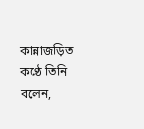কান্নাজড়িত কণ্ঠে তিনি বলেন,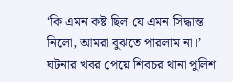‘কি এমন কষ্ট ছিল যে এমন সিদ্ধান্ত নিলো, আমরা বুঝতে পারলাম না।’
ঘটনার খবর পেয়ে শিবচর থানা পুলিশ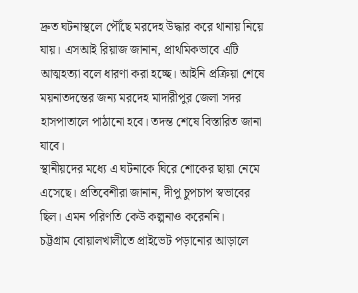দ্রুত ঘটনাস্থলে পৌঁছে মরদেহ উদ্ধার করে থানায় নিয়ে যায়। এসআই রিয়াজ জানান, প্রাথমিকভাবে এটি আত্মহত্যা বলে ধারণা করা হচ্ছে। আইনি প্রক্রিয়া শেষে ময়নাতদন্তের জন্য মরদেহ মাদারীপুর জেলা সদর হাসপাতালে পাঠানো হবে। তদন্ত শেষে বিস্তারিত জানা যাবে।
স্থানীয়দের মধ্যে এ ঘটনাকে ঘিরে শোকের ছায়া নেমে এসেছে। প্রতিবেশীরা জানান, দীপু চুপচাপ স্বভাবের ছিল। এমন পরিণতি কেউ কল্পনাও করেননি।
চট্টগ্রাম বোয়ালখালীতে প্রাইভেট পড়ানোর আড়ালে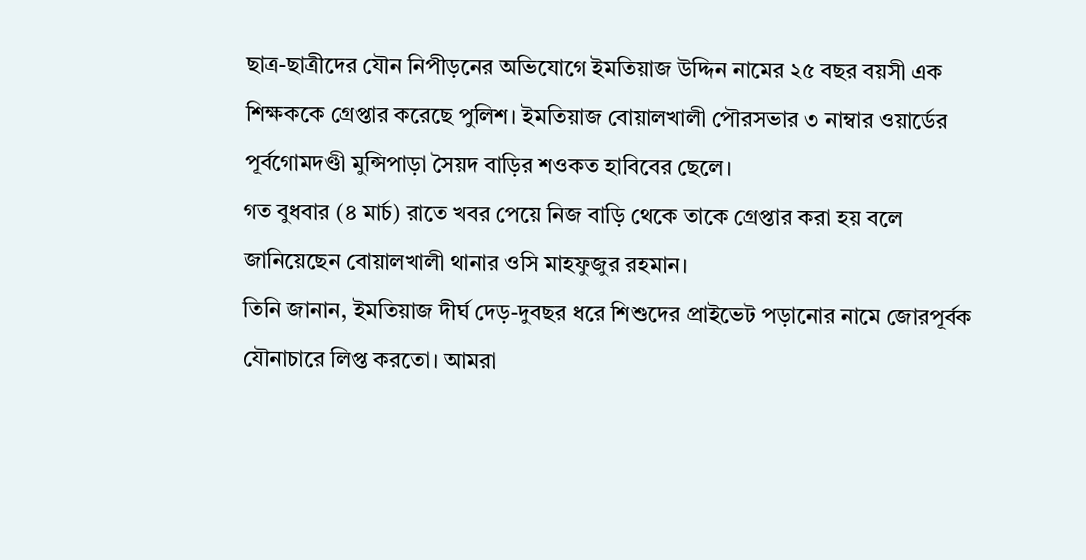ছাত্র-ছাত্রীদের যৌন নিপীড়নের অভিযোগে ইমতিয়াজ উদ্দিন নামের ২৫ বছর বয়সী এক শিক্ষককে গ্রেপ্তার করেছে পুলিশ। ইমতিয়াজ বোয়ালখালী পৌরসভার ৩ নাম্বার ওয়ার্ডের পূর্বগোমদণ্ডী মুন্সিপাড়া সৈয়দ বাড়ির শওকত হাবিবের ছেলে।
গত বুধবার (৪ মার্চ) রাতে খবর পেয়ে নিজ বাড়ি থেকে তাকে গ্রেপ্তার করা হয় বলে জানিয়েছেন বোয়ালখালী থানার ওসি মাহফুজুর রহমান।
তিনি জানান, ইমতিয়াজ দীর্ঘ দেড়-দুবছর ধরে শিশুদের প্রাইভেট পড়ানোর নামে জোরপূর্বক যৌনাচারে লিপ্ত করতো। আমরা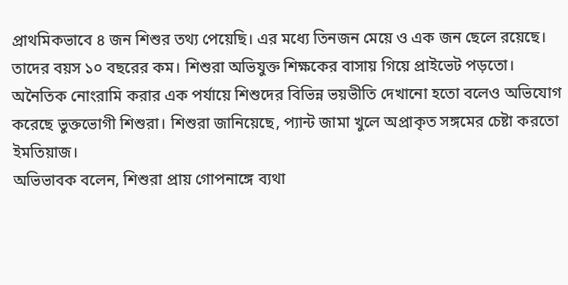প্রাথমিকভাবে ৪ জন শিশুর তথ্য পেয়েছি। এর মধ্যে তিনজন মেয়ে ও এক জন ছেলে রয়েছে। তাদের বয়স ১০ বছরের কম। শিশুরা অভিযুক্ত শিক্ষকের বাসায় গিয়ে প্রাইভেট পড়তো।
অনৈতিক নোংরামি করার এক পর্যায়ে শিশুদের বিভিন্ন ভয়ভীতি দেখানো হতো বলেও অভিযোগ করেছে ভুক্তভোগী শিশুরা। শিশুরা জানিয়েছে, প্যান্ট জামা খুলে অপ্রাকৃত সঙ্গমের চেষ্টা করতো ইমতিয়াজ।
অভিভাবক বলেন, শিশুরা প্রায় গোপনাঙ্গে ব্যথা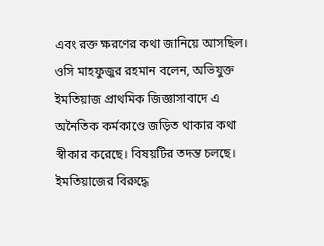এবং রক্ত ক্ষরণের কথা জানিয়ে আসছিল।
ওসি মাহফুজুর রহমান বলেন, অভিযুক্ত ইমতিয়াজ প্রাথমিক জিজ্ঞাসাবাদে এ অনৈতিক কর্মকাণ্ডে জড়িত থাকার কথা স্বীকার করেছে। বিষয়টির তদন্ত চলছে। ইমতিয়াজের বিরুদ্ধে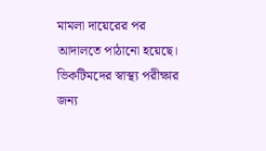মামলা দায়েরের পর আদালতে পাঠানো হয়েছে। ভিকটিমদের স্বাস্থ্য পরীক্ষার জন্য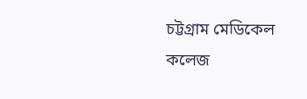চট্টগ্রাম মেডিকেল কলেজ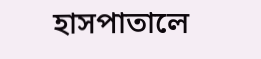হাসপাতালে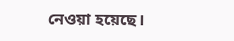নেওয়া হয়েছে।